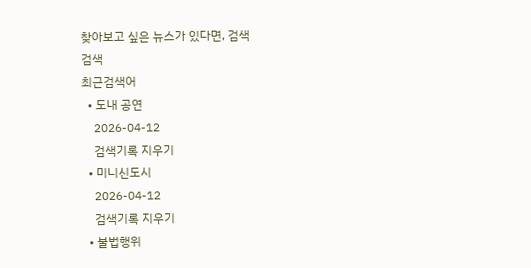찾아보고 싶은 뉴스가 있다면, 검색
검색
최근검색어
  • 도내 공연
    2026-04-12
    검색기록 지우기
  • 미니신도시
    2026-04-12
    검색기록 지우기
  • 불법행위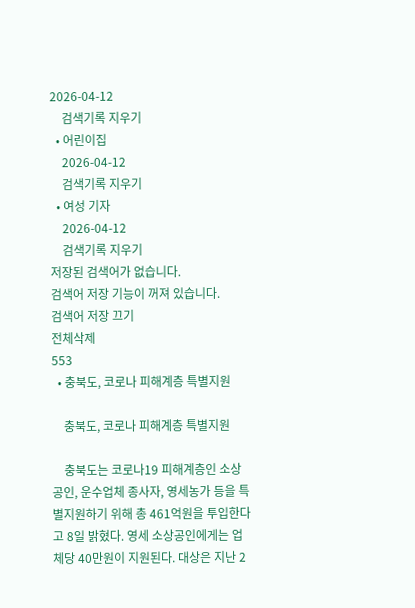2026-04-12
    검색기록 지우기
  • 어린이집
    2026-04-12
    검색기록 지우기
  • 여성 기자
    2026-04-12
    검색기록 지우기
저장된 검색어가 없습니다.
검색어 저장 기능이 꺼져 있습니다.
검색어 저장 끄기
전체삭제
553
  • 충북도, 코로나 피해계층 특별지원

    충북도, 코로나 피해계층 특별지원

    충북도는 코로나19 피해계층인 소상공인, 운수업체 종사자, 영세농가 등을 특별지원하기 위해 총 461억원을 투입한다고 8일 밝혔다. 영세 소상공인에게는 업체당 40만원이 지원된다. 대상은 지난 2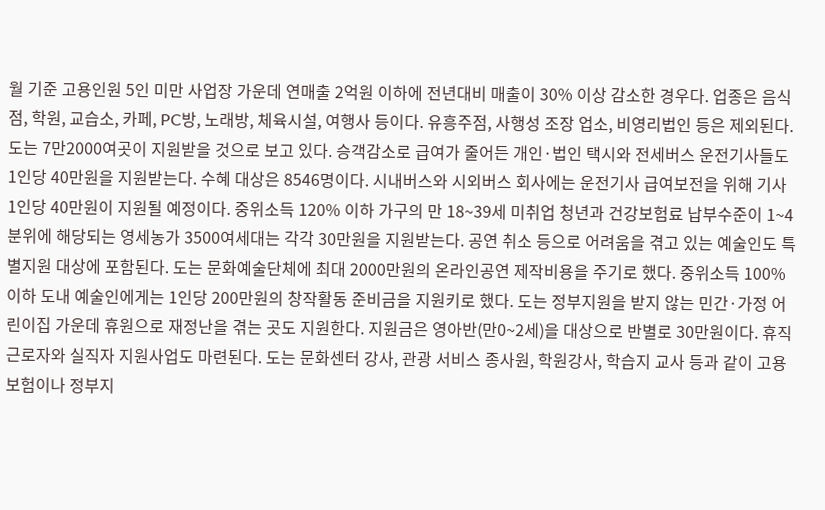월 기준 고용인원 5인 미만 사업장 가운데 연매출 2억원 이하에 전년대비 매출이 30% 이상 감소한 경우다. 업종은 음식점, 학원, 교습소, 카페, PC방, 노래방, 체육시설, 여행사 등이다. 유흥주점, 사행성 조장 업소, 비영리법인 등은 제외된다. 도는 7만2000여곳이 지원받을 것으로 보고 있다. 승객감소로 급여가 줄어든 개인·법인 택시와 전세버스 운전기사들도 1인당 40만원을 지원받는다. 수혜 대상은 8546명이다. 시내버스와 시외버스 회사에는 운전기사 급여보전을 위해 기사 1인당 40만원이 지원될 예정이다. 중위소득 120% 이하 가구의 만 18~39세 미취업 청년과 건강보험료 납부수준이 1~4분위에 해당되는 영세농가 3500여세대는 각각 30만원을 지원받는다. 공연 취소 등으로 어려움을 겪고 있는 예술인도 특별지원 대상에 포함된다. 도는 문화예술단체에 최대 2000만원의 온라인공연 제작비용을 주기로 했다. 중위소득 100% 이하 도내 예술인에게는 1인당 200만원의 창작활동 준비금을 지원키로 했다. 도는 정부지원을 받지 않는 민간·가정 어린이집 가운데 휴원으로 재정난을 겪는 곳도 지원한다. 지원금은 영아반(만0~2세)을 대상으로 반별로 30만원이다. 휴직근로자와 실직자 지원사업도 마련된다. 도는 문화센터 강사, 관광 서비스 종사원, 학원강사, 학습지 교사 등과 같이 고용보험이나 정부지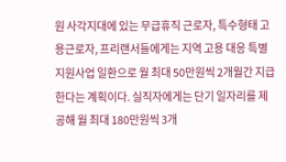원 사각지대에 있는 무급휴직 근로자, 특수형태 고용근로자, 프리랜서들에게는 지역 고용 대응 특별지원사업 일환으로 월 최대 50만원씩 2개월간 지급한다는 계획이다. 실직자에게는 단기 일자리를 제공해 월 최대 180만원씩 3개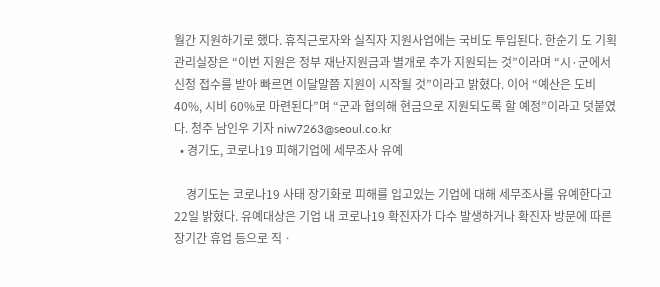월간 지원하기로 했다. 휴직근로자와 실직자 지원사업에는 국비도 투입된다. 한순기 도 기획관리실장은 “이번 지원은 정부 재난지원금과 별개로 추가 지원되는 것”이라며 “시·군에서 신청 접수를 받아 빠르면 이달말쯤 지원이 시작될 것”이라고 밝혔다. 이어 “예산은 도비 40%, 시비 60%로 마련된다”며 “군과 협의해 현금으로 지원되도록 할 예정”이라고 덧붙였다. 청주 남인우 기자 niw7263@seoul.co.kr
  • 경기도, 코로나19 피해기업에 세무조사 유예

    경기도는 코로나19 사태 장기화로 피해를 입고있는 기업에 대해 세무조사를 유예한다고 22일 밝혔다. 유예대상은 기업 내 코로나19 확진자가 다수 발생하거나 확진자 방문에 따른 장기간 휴업 등으로 직ㆍ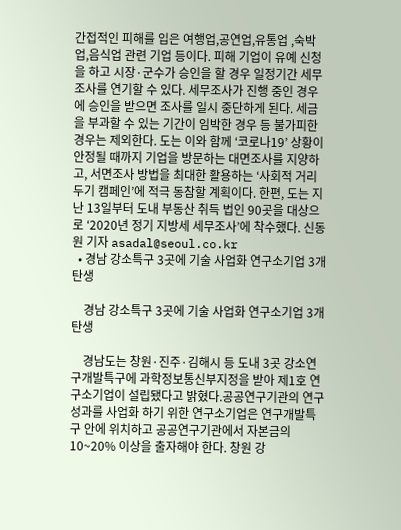간접적인 피해를 입은 여행업,공연업,유통업 ,숙박업,음식업 관련 기업 등이다. 피해 기업이 유예 신청을 하고 시장·군수가 승인을 할 경우 일정기간 세무조사를 연기할 수 있다. 세무조사가 진행 중인 경우에 승인을 받으면 조사를 일시 중단하게 된다. 세금을 부과할 수 있는 기간이 임박한 경우 등 불가피한 경우는 제외한다. 도는 이와 함께 ‘코로나19’ 상황이 안정될 때까지 기업을 방문하는 대면조사를 지양하고, 서면조사 방법을 최대한 활용하는 ‘사회적 거리두기 캠페인’에 적극 동참할 계획이다. 한편, 도는 지난 13일부터 도내 부동산 취득 법인 90곳을 대상으로 ‘2020년 정기 지방세 세무조사’에 착수했다. 신동원 기자 asadal@seoul.co.kr
  • 경남 강소특구 3곳에 기술 사업화 연구소기업 3개 탄생

    경남 강소특구 3곳에 기술 사업화 연구소기업 3개 탄생

    경남도는 창원·진주·김해시 등 도내 3곳 강소연구개발특구에 과학정보통신부지정을 받아 제1호 연구소기업이 설립됐다고 밝혔다.공공연구기관의 연구성과를 사업화 하기 위한 연구소기업은 연구개발특구 안에 위치하고 공공연구기관에서 자본금의 10~20% 이상을 출자해야 한다. 창원 강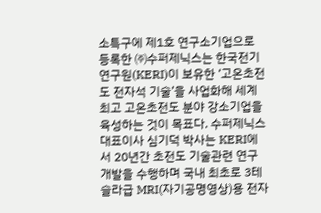소특구에 제1호 연구소기업으로 등록한 ㈜수퍼제닉스는 한국전기연구원(KERI)이 보유한 ‘고온초전도 전자석 기술’을 사업화해 세계 최고 고온초전도 분야 강소기업을 육성하는 것이 목표다. 수퍼제닉스 대표이사 심기덕 박사는 KERI에서 20년간 초전도 기술관련 연구개발을 수행하며 국내 최초로 3테슬라급 MRI(자기공명영상)용 전자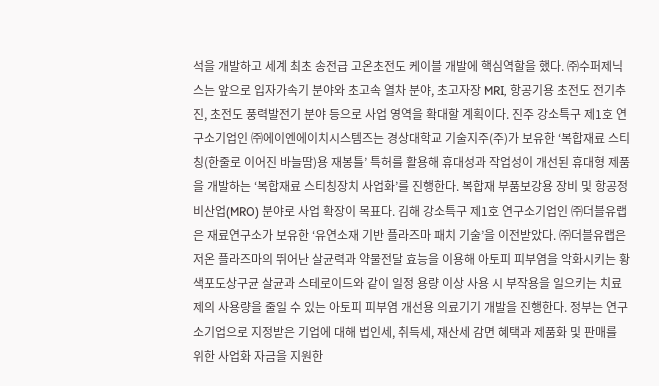석을 개발하고 세계 최초 송전급 고온초전도 케이블 개발에 핵심역할을 했다. ㈜수퍼제닉스는 앞으로 입자가속기 분야와 초고속 열차 분야, 초고자장 MRI, 항공기용 초전도 전기추진, 초전도 풍력발전기 분야 등으로 사업 영역을 확대할 계획이다. 진주 강소특구 제1호 연구소기업인 ㈜에이엔에이치시스템즈는 경상대학교 기술지주(주)가 보유한 ‘복합재료 스티칭(한줄로 이어진 바늘땀)용 재봉틀’ 특허를 활용해 휴대성과 작업성이 개선된 휴대형 제품을 개발하는 ‘복합재료 스티칭장치 사업화’를 진행한다. 복합재 부품보강용 장비 및 항공정비산업(MRO) 분야로 사업 확장이 목표다. 김해 강소특구 제1호 연구소기업인 ㈜더블유랩은 재료연구소가 보유한 ‘유연소재 기반 플라즈마 패치 기술’을 이전받았다. ㈜더블유랩은 저온 플라즈마의 뛰어난 살균력과 약물전달 효능을 이용해 아토피 피부염을 악화시키는 황색포도상구균 살균과 스테로이드와 같이 일정 용량 이상 사용 시 부작용을 일으키는 치료제의 사용량을 줄일 수 있는 아토피 피부염 개선용 의료기기 개발을 진행한다. 정부는 연구소기업으로 지정받은 기업에 대해 법인세, 취득세, 재산세 감면 혜택과 제품화 및 판매를 위한 사업화 자금을 지원한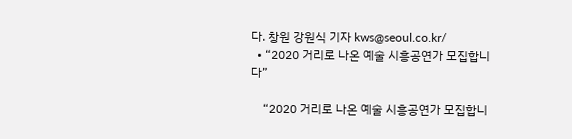다. 창원 강원식 기자 kws@seoul.co.kr/
  • “2020 거리로 나온 예술 시흥공연가 모집합니다”

    “2020 거리로 나온 예술 시흥공연가 모집합니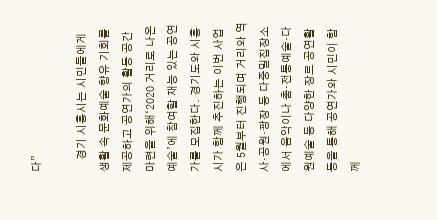다”

    경기 시흥시는 시민들에게 생활 속 문화예술 향유 기회를 제공하고 공연가의 활동 공간 마련을 위해‘2020 거리로 나온 예술’에 참여할 재능 있는 공연가를 모집한다. 경기도와 시흥시가 함께 추진하는 이번 사업은 5월부터 진행되며 거리와 역사·공원·광장 등 다중밀집장소에서 음악이나 춤·전통예술·다원예술 등 다양한 장르 공연활동을 통해 공연가와 시민이 함께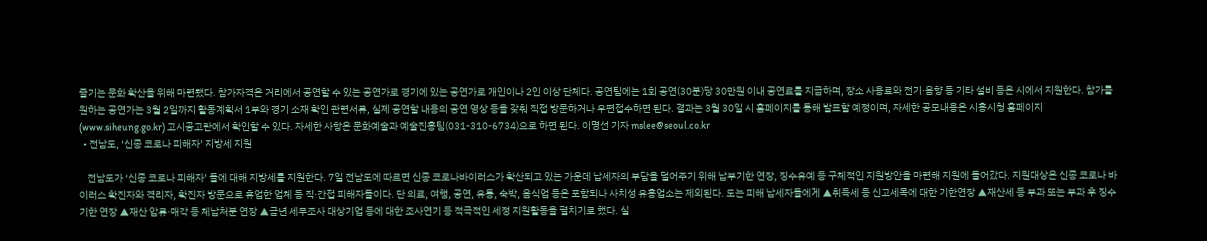즐기는 문화 확산을 위해 마련됐다. 참가자격은 거리에서 공연할 수 있는 공연가로 경기에 있는 공연가로 개인이나 2인 이상 단체다. 공연팀에는 1회 공연(30분)당 30만원 이내 공연료를 지급하며, 장소 사용료와 전기·음향 등 기타 설비 등은 시에서 지원한다. 참가를 원하는 공연가는 3월 2일까지 활동계획서 1부와 경기 소재 확인 관련서류, 실제 공연할 내용의 공연 영상 등을 갖춰 직접 방문하거나 우편접수하면 된다. 결과는 3월 30일 시 홈페이지를 통해 발표할 예정이며, 자세한 공모내용은 시흥시청 홈페이지 (www.siheung.go.kr) 고시공고란에서 확인할 수 있다. 자세한 사항은 문화예술과 예술진흥팀(031-310-6734)으로 하면 된다. 이명선 기자 mslee@seoul.co.kr
  • 전남도, ‘신종 코로나 피해자’ 지방세 지원

    전남도가 ‘신종 코로나 피해자’ 들에 대해 지방세를 지원한다. 7일 전남도에 따르면 신종 코로나바이러스가 확산되고 있는 가운데 납세자의 부담을 덜어주기 위해 납부기한 연장, 징수유예 등 구체적인 지원방안을 마련해 지원에 들어갔다. 지원대상은 신종 코로나 바이러스 확진자와 격리자, 확진자 방문으로 휴업한 업체 등 직·간접 피해자들이다. 단 의료, 여행, 공연, 유통, 숙박, 음식업 등은 포함되나 사치성 유흥업소는 제외된다. 도는 피해 납세자들에게 ▲취득세 등 신고세목에 대한 기한연장 ▲재산세 등 부과 또는 부과 후 징수기한 연장 ▲재산 압류·매각 등 체납처분 연장 ▲금년 세무조사 대상기업 등에 대한 조사연기 등 적극적인 세정 지원활동을 펼치기로 했다. 실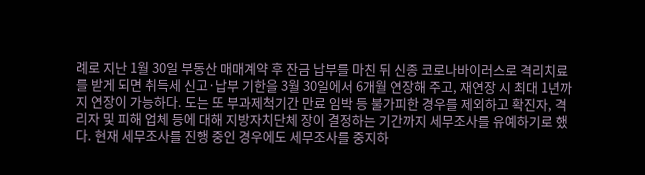례로 지난 1월 30일 부동산 매매계약 후 잔금 납부를 마친 뒤 신종 코로나바이러스로 격리치료를 받게 되면 취득세 신고·납부 기한을 3월 30일에서 6개월 연장해 주고, 재연장 시 최대 1년까지 연장이 가능하다. 도는 또 부과제척기간 만료 임박 등 불가피한 경우를 제외하고 확진자, 격리자 및 피해 업체 등에 대해 지방자치단체 장이 결정하는 기간까지 세무조사를 유예하기로 했다. 현재 세무조사를 진행 중인 경우에도 세무조사를 중지하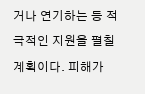거나 연기하는 등 적극적인 지원을 펼칠 계획이다. 피해가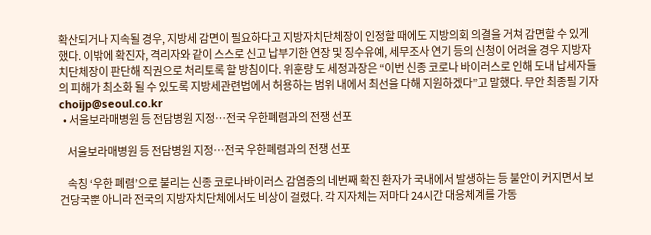확산되거나 지속될 경우, 지방세 감면이 필요하다고 지방자치단체장이 인정할 때에도 지방의회 의결을 거쳐 감면할 수 있게 했다. 이밖에 확진자, 격리자와 같이 스스로 신고 납부기한 연장 및 징수유예, 세무조사 연기 등의 신청이 어려울 경우 지방자치단체장이 판단해 직권으로 처리토록 할 방침이다. 위훈량 도 세정과장은 “이번 신종 코로나 바이러스로 인해 도내 납세자들의 피해가 최소화 될 수 있도록 지방세관련법에서 허용하는 범위 내에서 최선을 다해 지원하겠다”고 말했다. 무안 최종필 기자 choijp@seoul.co.kr
  • 서울보라매병원 등 전담병원 지정…전국 우한폐렴과의 전쟁 선포

    서울보라매병원 등 전담병원 지정…전국 우한폐렴과의 전쟁 선포

    속칭 ‘우한 폐렴’으로 불리는 신종 코로나바이러스 감염증의 네번째 확진 환자가 국내에서 발생하는 등 불안이 커지면서 보건당국뿐 아니라 전국의 지방자치단체에서도 비상이 걸렸다. 각 지자체는 저마다 24시간 대응체계를 가동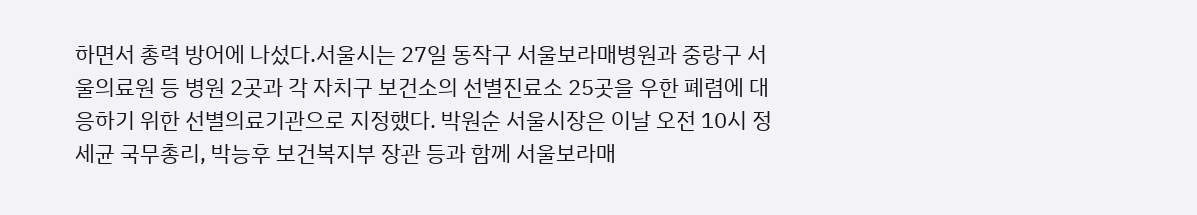하면서 총력 방어에 나섰다.서울시는 27일 동작구 서울보라매병원과 중랑구 서울의료원 등 병원 2곳과 각 자치구 보건소의 선별진료소 25곳을 우한 폐렴에 대응하기 위한 선별의료기관으로 지정했다. 박원순 서울시장은 이날 오전 10시 정세균 국무총리, 박능후 보건복지부 장관 등과 함께 서울보라매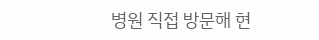병원 직접 방문해 현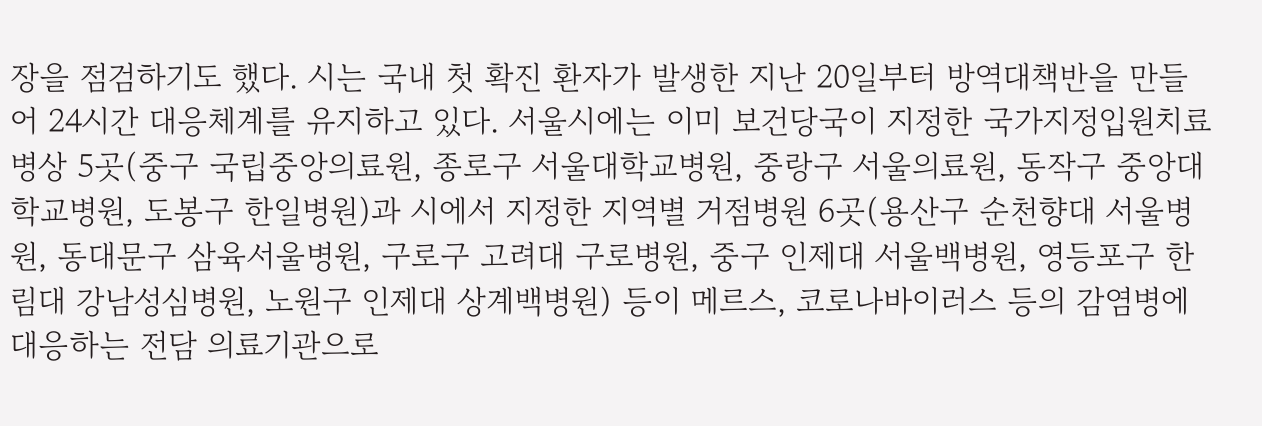장을 점검하기도 했다. 시는 국내 첫 확진 환자가 발생한 지난 20일부터 방역대책반을 만들어 24시간 대응체계를 유지하고 있다. 서울시에는 이미 보건당국이 지정한 국가지정입원치료병상 5곳(중구 국립중앙의료원, 종로구 서울대학교병원, 중랑구 서울의료원, 동작구 중앙대학교병원, 도봉구 한일병원)과 시에서 지정한 지역별 거점병원 6곳(용산구 순천향대 서울병원, 동대문구 삼육서울병원, 구로구 고려대 구로병원, 중구 인제대 서울백병원, 영등포구 한림대 강남성심병원, 노원구 인제대 상계백병원) 등이 메르스, 코로나바이러스 등의 감염병에 대응하는 전담 의료기관으로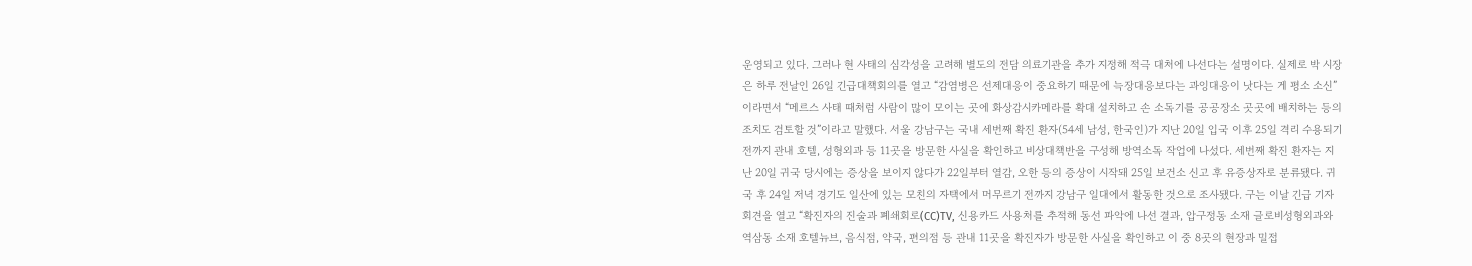운영되고 있다. 그러나 현 사태의 심각성을 고려해 별도의 전담 의료기관을 추가 지정해 적극 대처에 나선다는 설명이다. 실제로 박 시장은 하루 전날인 26일 긴급대책회의를 열고 “감염병은 선제대응이 중요하기 때문에 늑장대응보다는 과잉대응이 낫다는 게 평소 소신”이라면서 “메르스 사태 때처럼 사람이 많이 모이는 곳에 화상감시카메라를 확대 설치하고 손 소독기를 공공장소 곳곳에 배치하는 등의 조치도 검토할 것”이라고 말했다. 서울 강남구는 국내 세번째 확진 환자(54세 남성, 한국인)가 지난 20일 입국 이후 25일 격리 수용되기 전까지 관내 호텔, 성형외과 등 11곳을 방문한 사실을 확인하고 비상대책반을 구성해 방역소독 작업에 나섰다. 세번째 확진 환자는 지난 20일 귀국 당시에는 증상을 보이지 않다가 22일부터 열감, 오한 등의 증상이 시작돼 25일 보건소 신고 후 유증상자로 분류됐다. 귀국 후 24일 저녁 경기도 일산에 있는 모친의 자택에서 머무르기 전까지 강남구 일대에서 활동한 것으로 조사됐다. 구는 이날 긴급 기자회견을 열고 “확진자의 진술과 폐쇄회로(CC)TV, 신용카드 사용처를 추적해 동선 파악에 나선 결과, 압구정동 소재 글로비성형외과와 역삼동 소재 호텔뉴브, 음식점, 약국, 편의점 등 관내 11곳을 확진자가 방문한 사실을 확인하고 이 중 8곳의 현장과 밀접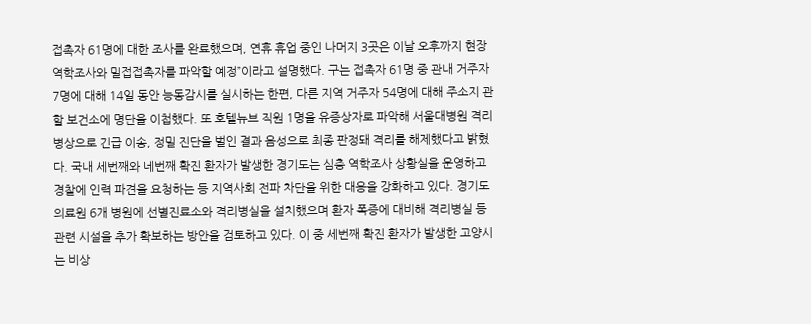접촉자 61명에 대한 조사를 완료했으며, 연휴 휴업 중인 나머지 3곳은 이날 오후까지 현장 역학조사와 밀접접촉자를 파악할 예정”이라고 설명했다. 구는 접촉자 61명 중 관내 거주자 7명에 대해 14일 동안 능동감시를 실시하는 한편, 다른 지역 거주자 54명에 대해 주소지 관할 보건소에 명단을 이첩했다. 또 호텔뉴브 직원 1명을 유증상자로 파악해 서울대병원 격리병상으로 긴급 이송, 정밀 진단을 벌인 결과 음성으로 최종 판정돼 격리를 해제했다고 밝혔다. 국내 세번째와 네번째 확진 환자가 발생한 경기도는 심층 역학조사 상황실을 운영하고 경찰에 인력 파견을 요청하는 등 지역사회 전파 차단을 위한 대응을 강화하고 있다. 경기도의료원 6개 병원에 선별진료소와 격리병실을 설치했으며 환자 폭증에 대비해 격리병실 등 관련 시설을 추가 확보하는 방안을 검토하고 있다. 이 중 세번째 확진 환자가 발생한 고양시는 비상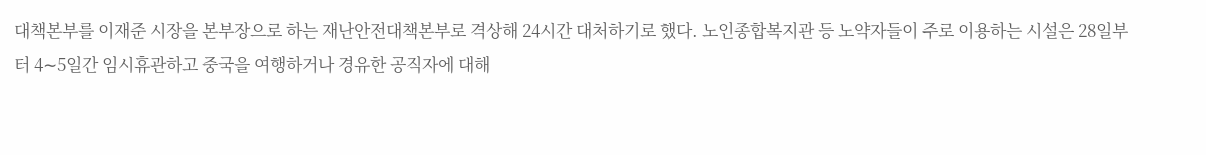대책본부를 이재준 시장을 본부장으로 하는 재난안전대책본부로 격상해 24시간 대처하기로 했다. 노인종합복지관 등 노약자들이 주로 이용하는 시설은 28일부터 4∼5일간 임시휴관하고 중국을 여행하거나 경유한 공직자에 대해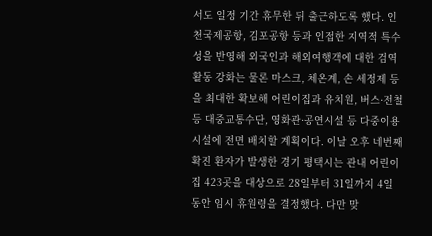서도 일정 기간 휴무한 뒤 출근하도록 했다. 인천국제공항, 김포공항 등과 인접한 지역적 특수성을 반영해 외국인과 해외여행객에 대한 검역 활동 강화는 물론 마스크, 체온계, 손 세정제 등을 최대한 확보해 어린이집과 유치원, 버스·전철 등 대중교통수단, 영화관·공연시설 등 다중이용시설에 전면 배치할 계획이다. 이날 오후 네번째 확진 환자가 발생한 경기 평택시는 관내 어린이집 423곳을 대상으로 28일부터 31일까지 4일 동안 임시 휴원령을 결정했다. 다만 맞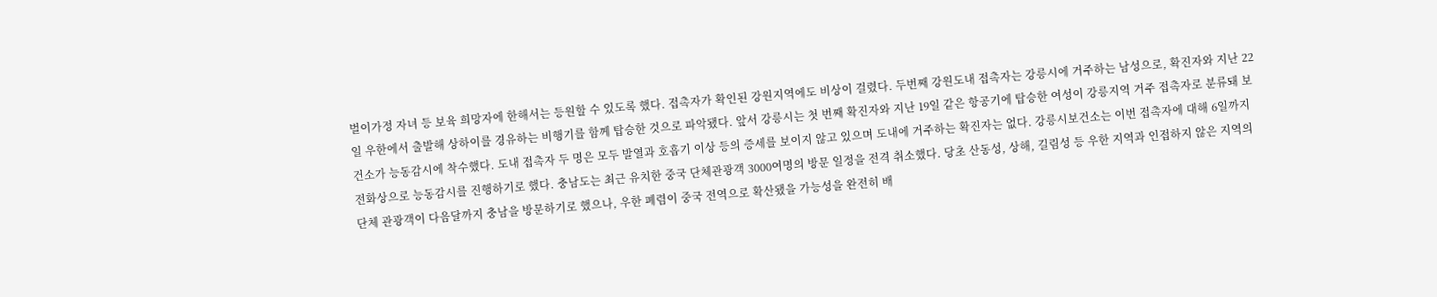벌이가정 자녀 등 보육 희망자에 한해서는 등원할 수 있도록 했다. 접촉자가 확인된 강원지역에도 비상이 걸렸다. 두번째 강원도내 접촉자는 강릉시에 거주하는 남성으로, 확진자와 지난 22일 우한에서 출발해 상하이를 경유하는 비행기를 함께 탑승한 것으로 파악됐다. 앞서 강릉시는 첫 번째 확진자와 지난 19일 같은 항공기에 탑승한 여성이 강릉지역 거주 접촉자로 분류돼 보건소가 능동감시에 착수했다. 도내 접촉자 두 명은 모두 발열과 호흡기 이상 등의 증세를 보이지 않고 있으며 도내에 거주하는 확진자는 없다. 강릉시보건소는 이번 접촉자에 대해 6일까지 전화상으로 능동감시를 진행하기로 했다. 충남도는 최근 유치한 중국 단체관광객 3000여명의 방문 일정을 전격 취소했다. 당초 산동성, 상해, 길림성 등 우한 지역과 인접하지 않은 지역의 단체 관광객이 다음달까지 충남을 방문하기로 했으나, 우한 폐렴이 중국 전역으로 확산됐을 가능성을 완전히 배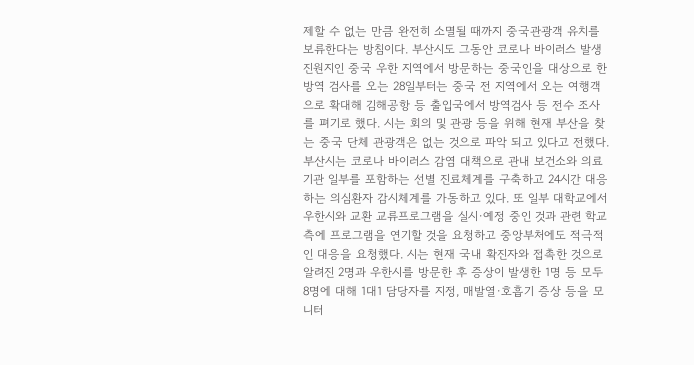제할 수 없는 만큼 완전히 소멸될 때까지 중국관광객 유치를 보류한다는 방침이다. 부산시도 그동안 코로나 바이러스 발생 진원지인 중국 우한 지역에서 방문하는 중국인을 대상으로 한 방역 검사를 오는 28일부터는 중국 전 지역에서 오는 여행객으로 확대해 김해공항 등 출입국에서 방역검사 등 전수 조사를 펴기로 했다. 시는 회의 및 관광 등을 위해 현재 부산을 찾는 중국 단체 관광객은 없는 것으로 파악 되고 있다고 전했다. 부산시는 코로나 바이러스 감염 대책으로 관내 보건소와 의료기관 일부를 포함하는 선별 진료체계를 구축하고 24시간 대응하는 의심환자 감시체계를 가동하고 있다. 또 일부 대학교에서 우한시와 교환 교류프로그램을 실시·예정 중인 것과 관련 학교 측에 프로그램을 연기할 것을 요청하고 중앙부처에도 적극적인 대응을 요청했다. 시는 현재 국내 확진자와 접촉한 것으로 알려진 2명과 우한시를 방문한 후 증상이 발생한 1명 등 모두 8명에 대해 1대1 담당자를 지정, 매발열·호흡기 증상 등을 모니터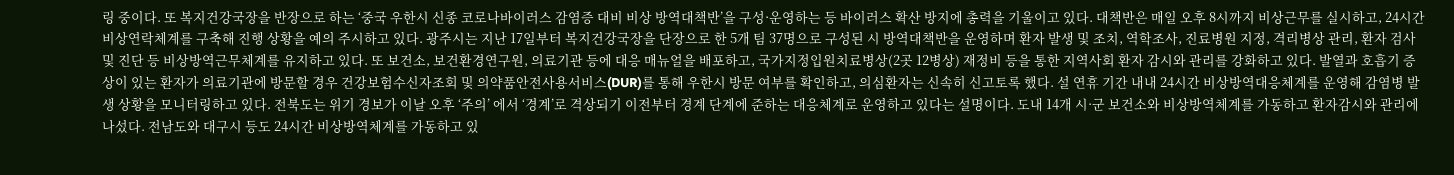링 중이다. 또 복지건강국장을 반장으로 하는 ‘중국 우한시 신종 코로나바이러스 감염증 대비 비상 방역대책반’을 구성·운영하는 등 바이러스 확산 방지에 총력을 기울이고 있다. 대책반은 매일 오후 8시까지 비상근무를 실시하고, 24시간 비상연락체계를 구축해 진행 상황을 예의 주시하고 있다. 광주시는 지난 17일부터 복지건강국장을 단장으로 한 5개 팀 37명으로 구성된 시 방역대책반을 운영하며 환자 발생 및 조치, 역학조사, 진료병원 지정, 격리병상 관리, 환자 검사 및 진단 등 비상방역근무체계를 유지하고 있다. 또 보건소, 보건환경연구원, 의료기관 등에 대응 매뉴얼을 배포하고, 국가지정입원치료병상(2곳 12병상) 재정비 등을 통한 지역사회 환자 감시와 관리를 강화하고 있다. 발열과 호흡기 증상이 있는 환자가 의료기관에 방문할 경우 건강보험수신자조회 및 의약품안전사용서비스(DUR)를 통해 우한시 방문 여부를 확인하고, 의심환자는 신속히 신고토록 했다. 설 연휴 기간 내내 24시간 비상방역대응체계를 운영해 감염병 발생 상황을 모니터링하고 있다. 전북도는 위기 경보가 이날 오후 ‘주의’ 에서 ‘경계’로 격상되기 이전부터 경계 단계에 준하는 대응체계로 운영하고 있다는 설명이다. 도내 14개 시·군 보건소와 비상방역체계를 가동하고 환자감시와 관리에 나섰다. 전남도와 대구시 등도 24시간 비상방역체계를 가동하고 있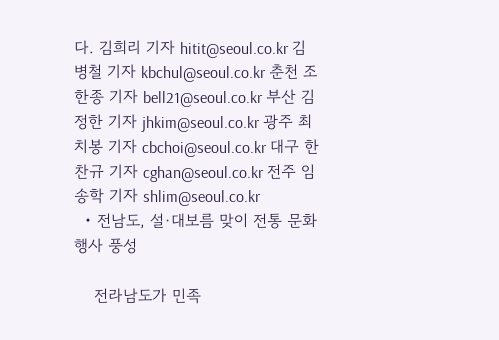다. 김희리 기자 hitit@seoul.co.kr 김병철 기자 kbchul@seoul.co.kr 춘천 조한종 기자 bell21@seoul.co.kr 부산 김정한 기자 jhkim@seoul.co.kr 광주 최치봉 기자 cbchoi@seoul.co.kr 대구 한찬규 기자 cghan@seoul.co.kr 전주 임송학 기자 shlim@seoul.co.kr
  • 전남도, 설·대보름 맞이 전통 문화행사 풍성

    전라남도가 민족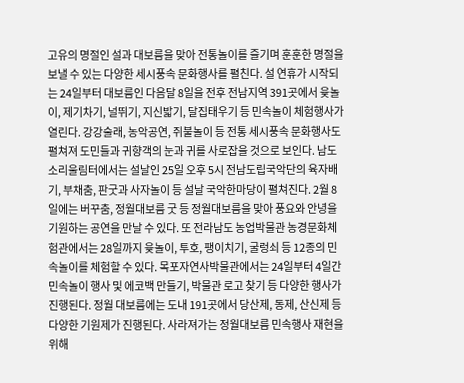고유의 명절인 설과 대보름을 맞아 전통놀이를 즐기며 훈훈한 명절을 보낼 수 있는 다양한 세시풍속 문화행사를 펼친다. 설 연휴가 시작되는 24일부터 대보름인 다음달 8일을 전후 전남지역 391곳에서 윷놀이, 제기차기, 널뛰기, 지신밟기, 달집태우기 등 민속놀이 체험행사가 열린다. 강강술래, 농악공연, 쥐불놀이 등 전통 세시풍속 문화행사도 펼쳐져 도민들과 귀향객의 눈과 귀를 사로잡을 것으로 보인다. 남도소리울림터에서는 설날인 25일 오후 5시 전남도립국악단의 육자배기, 부채춤, 판굿과 사자놀이 등 설날 국악한마당이 펼쳐진다. 2월 8일에는 버꾸춤, 정월대보름 굿 등 정월대보름을 맞아 풍요와 안녕을 기원하는 공연을 만날 수 있다. 또 전라남도 농업박물관 농경문화체험관에서는 28일까지 윷놀이, 투호, 팽이치기, 굴렁쇠 등 12종의 민속놀이를 체험할 수 있다. 목포자연사박물관에서는 24일부터 4일간 민속놀이 행사 및 에코백 만들기, 박물관 로고 찾기 등 다양한 행사가 진행된다. 정월 대보름에는 도내 191곳에서 당산제, 동제, 산신제 등 다양한 기원제가 진행된다. 사라져가는 정월대보름 민속행사 재현을 위해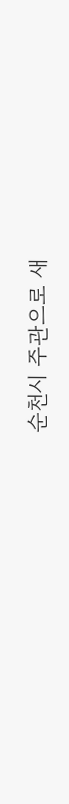순천시 주관으로 새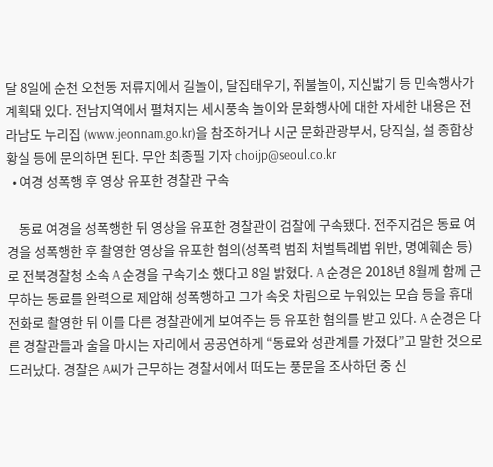달 8일에 순천 오천동 저류지에서 길놀이, 달집태우기, 쥐불놀이, 지신밟기 등 민속행사가 계획돼 있다. 전남지역에서 펼쳐지는 세시풍속 놀이와 문화행사에 대한 자세한 내용은 전라남도 누리집 (www.jeonnam.go.kr)을 참조하거나 시군 문화관광부서, 당직실, 설 종합상황실 등에 문의하면 된다. 무안 최종필 기자 choijp@seoul.co.kr
  • 여경 성폭행 후 영상 유포한 경찰관 구속

    동료 여경을 성폭행한 뒤 영상을 유포한 경찰관이 검찰에 구속됐다. 전주지검은 동료 여경을 성폭행한 후 촬영한 영상을 유포한 혐의(성폭력 범죄 처벌특례법 위반, 명예훼손 등)로 전북경찰청 소속 A 순경을 구속기소 했다고 8일 밝혔다. A 순경은 2018년 8월께 함께 근무하는 동료를 완력으로 제압해 성폭행하고 그가 속옷 차림으로 누워있는 모습 등을 휴대전화로 촬영한 뒤 이를 다른 경찰관에게 보여주는 등 유포한 혐의를 받고 있다. A 순경은 다른 경찰관들과 술을 마시는 자리에서 공공연하게 “동료와 성관계를 가졌다”고 말한 것으로 드러났다. 경찰은 A씨가 근무하는 경찰서에서 떠도는 풍문을 조사하던 중 신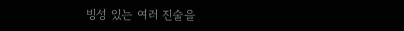빙성 있는 여러 진술을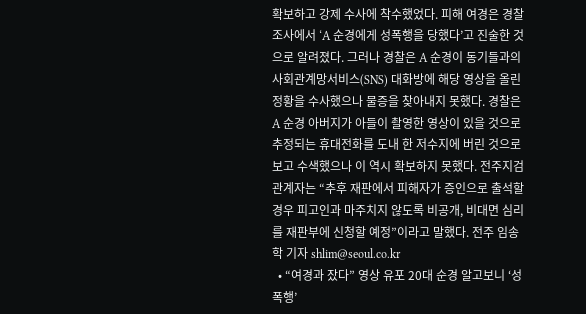확보하고 강제 수사에 착수했었다. 피해 여경은 경찰 조사에서 ‘A 순경에게 성폭행을 당했다’고 진술한 것으로 알려졌다. 그러나 경찰은 A 순경이 동기들과의 사회관계망서비스(SNS) 대화방에 해당 영상을 올린 정황을 수사했으나 물증을 찾아내지 못했다. 경찰은 A 순경 아버지가 아들이 촬영한 영상이 있을 것으로 추정되는 휴대전화를 도내 한 저수지에 버린 것으로 보고 수색했으나 이 역시 확보하지 못했다. 전주지검 관계자는 “추후 재판에서 피해자가 증인으로 출석할 경우 피고인과 마주치지 않도록 비공개, 비대면 심리를 재판부에 신청할 예정”이라고 말했다. 전주 임송학 기자 shlim@seoul.co.kr
  • “여경과 잤다” 영상 유포 20대 순경 알고보니 ‘성폭행’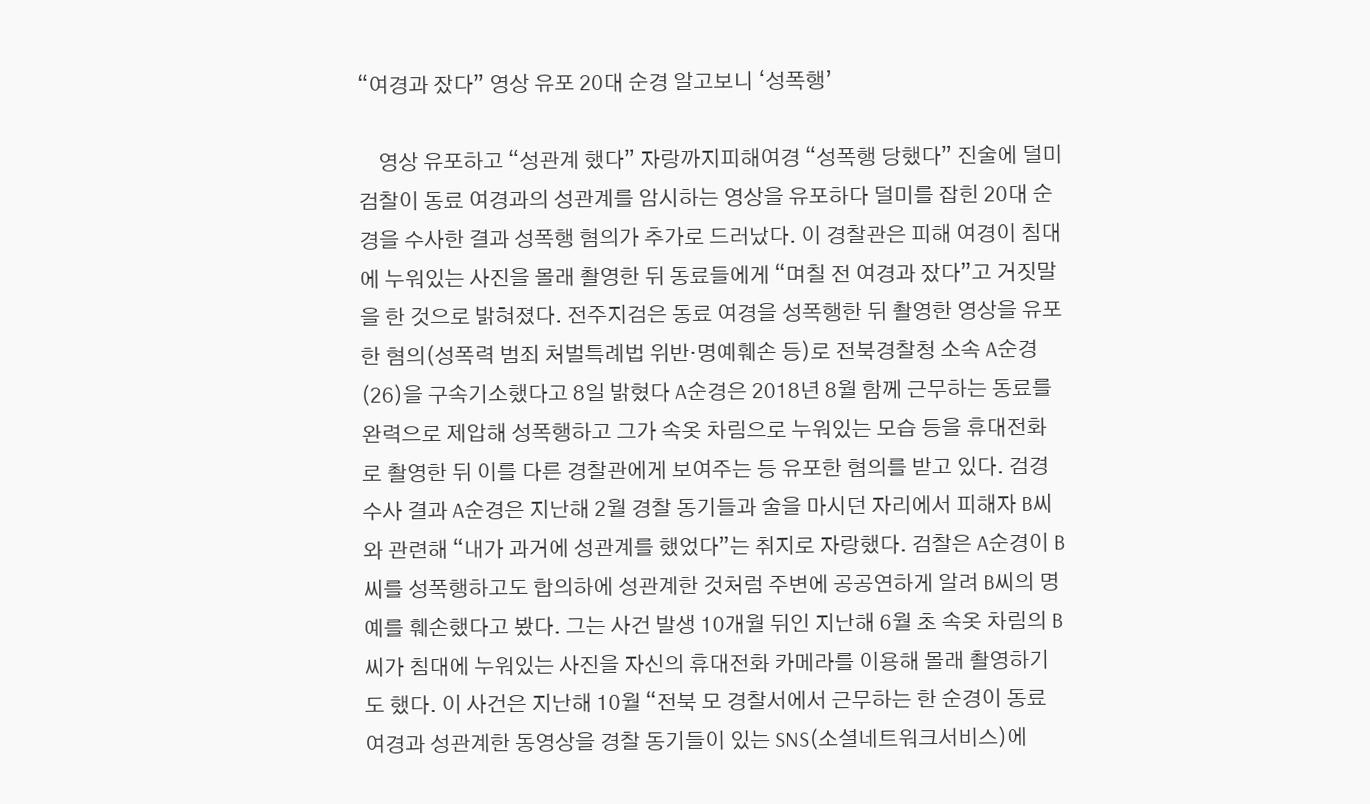“여경과 잤다” 영상 유포 20대 순경 알고보니 ‘성폭행’

    영상 유포하고 “성관계 했다” 자랑까지피해여경 “성폭행 당했다” 진술에 덜미검찰이 동료 여경과의 성관계를 암시하는 영상을 유포하다 덜미를 잡힌 20대 순경을 수사한 결과 성폭행 혐의가 추가로 드러났다. 이 경찰관은 피해 여경이 침대에 누워있는 사진을 몰래 촬영한 뒤 동료들에게 “며칠 전 여경과 잤다”고 거짓말을 한 것으로 밝혀졌다. 전주지검은 동료 여경을 성폭행한 뒤 촬영한 영상을 유포한 혐의(성폭력 범죄 처벌특례법 위반·명예훼손 등)로 전북경찰청 소속 A순경(26)을 구속기소했다고 8일 밝혔다 A순경은 2018년 8월 함께 근무하는 동료를 완력으로 제압해 성폭행하고 그가 속옷 차림으로 누워있는 모습 등을 휴대전화로 촬영한 뒤 이를 다른 경찰관에게 보여주는 등 유포한 혐의를 받고 있다. 검경 수사 결과 A순경은 지난해 2월 경찰 동기들과 술을 마시던 자리에서 피해자 B씨와 관련해 “내가 과거에 성관계를 했었다”는 취지로 자랑했다. 검찰은 A순경이 B씨를 성폭행하고도 합의하에 성관계한 것처럼 주변에 공공연하게 알려 B씨의 명예를 훼손했다고 봤다. 그는 사건 발생 10개월 뒤인 지난해 6월 초 속옷 차림의 B씨가 침대에 누워있는 사진을 자신의 휴대전화 카메라를 이용해 몰래 촬영하기도 했다. 이 사건은 지난해 10월 “전북 모 경찰서에서 근무하는 한 순경이 동료 여경과 성관계한 동영상을 경찰 동기들이 있는 SNS(소셜네트워크서비스)에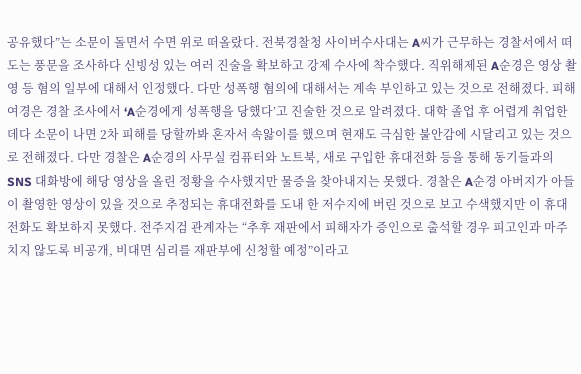공유했다”는 소문이 돌면서 수면 위로 떠올랐다. 전북경찰청 사이버수사대는 A씨가 근무하는 경찰서에서 떠도는 풍문을 조사하다 신빙성 있는 여러 진술을 확보하고 강제 수사에 착수했다. 직위해제된 A순경은 영상 촬영 등 혐의 일부에 대해서 인정했다. 다만 성폭행 혐의에 대해서는 계속 부인하고 있는 것으로 전해졌다. 피해 여경은 경찰 조사에서 ‘A순경에게 성폭행을 당했다’고 진술한 것으로 알려졌다. 대학 졸업 후 어렵게 취업한 데다 소문이 나면 2차 피해를 당할까봐 혼자서 속앓이를 했으며 현재도 극심한 불안감에 시달리고 있는 것으로 전해졌다. 다만 경찰은 A순경의 사무실 컴퓨터와 노트북, 새로 구입한 휴대전화 등을 통해 동기들과의 SNS 대화방에 해당 영상을 올린 정황을 수사했지만 물증을 찾아내지는 못했다. 경찰은 A순경 아버지가 아들이 촬영한 영상이 있을 것으로 추정되는 휴대전화를 도내 한 저수지에 버린 것으로 보고 수색했지만 이 휴대전화도 확보하지 못했다. 전주지검 관계자는 “추후 재판에서 피해자가 증인으로 출석할 경우 피고인과 마주치지 않도록 비공개, 비대면 심리를 재판부에 신청할 예정”이라고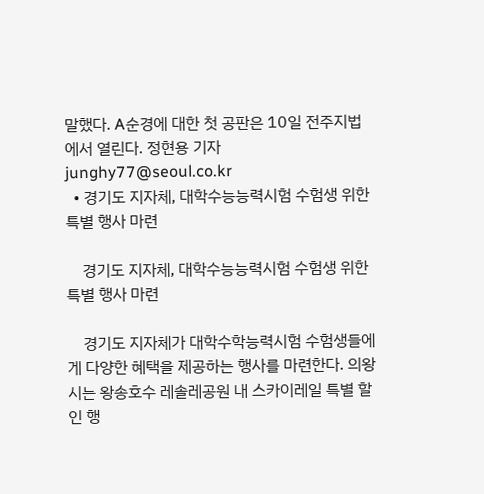말했다. A순경에 대한 첫 공판은 10일 전주지법에서 열린다. 정현용 기자 junghy77@seoul.co.kr
  • 경기도 지자체, 대학수능능력시험 수험생 위한 특별 행사 마련

    경기도 지자체, 대학수능능력시험 수험생 위한 특별 행사 마련

    경기도 지자체가 대학수학능력시험 수험생들에게 다양한 혜택을 제공하는 행사를 마련한다. 의왕시는 왕송호수 레솔레공원 내 스카이레일 특별 할인 행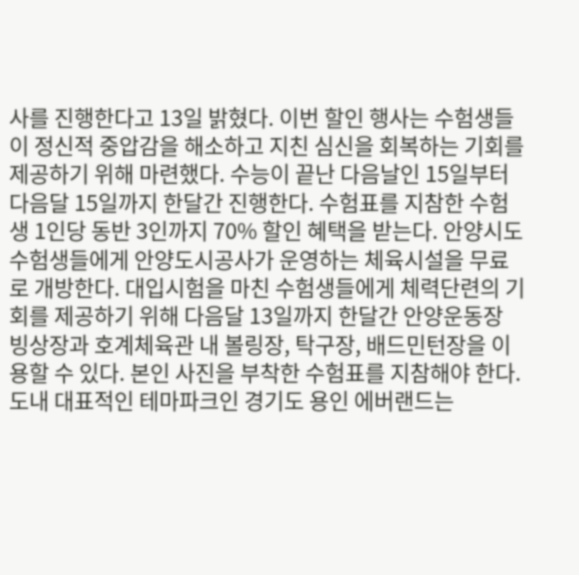사를 진행한다고 13일 밝혔다. 이번 할인 행사는 수험생들이 정신적 중압감을 해소하고 지친 심신을 회복하는 기회를 제공하기 위해 마련했다. 수능이 끝난 다음날인 15일부터 다음달 15일까지 한달간 진행한다. 수험표를 지참한 수험생 1인당 동반 3인까지 70% 할인 혜택을 받는다. 안양시도 수험생들에게 안양도시공사가 운영하는 체육시설을 무료로 개방한다. 대입시험을 마친 수험생들에게 체력단련의 기회를 제공하기 위해 다음달 13일까지 한달간 안양운동장 빙상장과 호계체육관 내 볼링장, 탁구장, 배드민턴장을 이용할 수 있다. 본인 사진을 부착한 수험표를 지참해야 한다. 도내 대표적인 테마파크인 경기도 용인 에버랜드는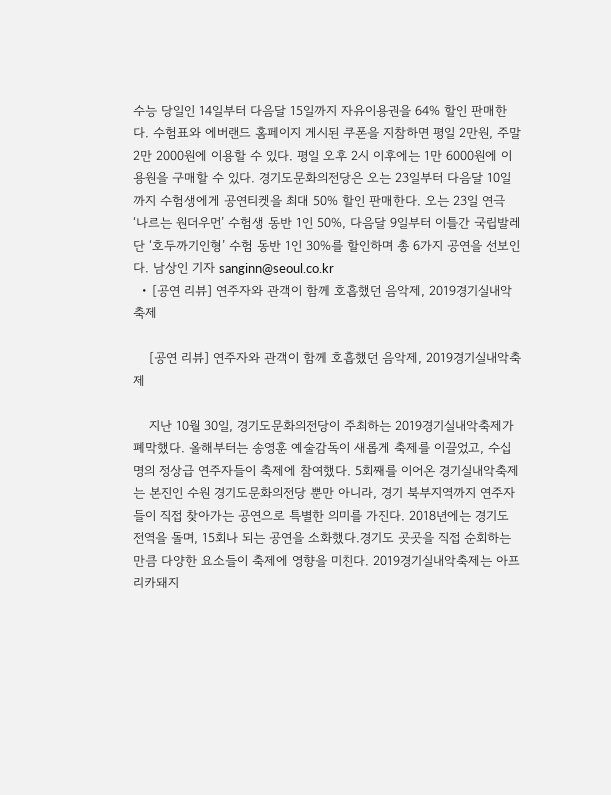수능 당일인 14일부터 다음달 15일까지 자유이용권을 64% 할인 판매한다. 수험표와 에버랜드 홈페이지 게시된 쿠폰을 지참하면 평일 2만원, 주말 2만 2000원에 이용할 수 있다. 평일 오후 2시 이후에는 1만 6000원에 이용원을 구매할 수 있다. 경기도문화의전당은 오는 23일부터 다음달 10일까지 수험생에게 공연티켓을 최대 50% 할인 판매한다. 오는 23일 연극 ‘나르는 원더우먼’ 수험생 동반 1인 50%, 다음달 9일부터 이틀간 국립발레단 ‘호두까기인형’ 수험 동반 1인 30%를 할인하며 총 6가지 공연을 선보인다. 남상인 기자 sanginn@seoul.co.kr
  • [공연 리뷰] 연주자와 관객이 함께 호흡했던 음악제, 2019경기실내악축제

    [공연 리뷰] 연주자와 관객이 함께 호흡했던 음악제, 2019경기실내악축제

    지난 10월 30일, 경기도문화의전당이 주최하는 2019경기실내악축제가 폐막했다. 올해부터는 송영훈 예술감독이 새롭게 축제를 이끌었고, 수십명의 정상급 연주자들이 축제에 참여했다. 5회째를 이어온 경기실내악축제는 본진인 수원 경기도문화의전당 뿐만 아니라, 경기 북부지역까지 연주자들이 직접 찾아가는 공연으로 특별한 의미를 가진다. 2018년에는 경기도 전역을 돌며, 15회나 되는 공연을 소화했다.경기도 곳곳을 직접 순회하는 만큼 다양한 요소들이 축제에 영향을 미친다. 2019경기실내악축제는 아프리카돼지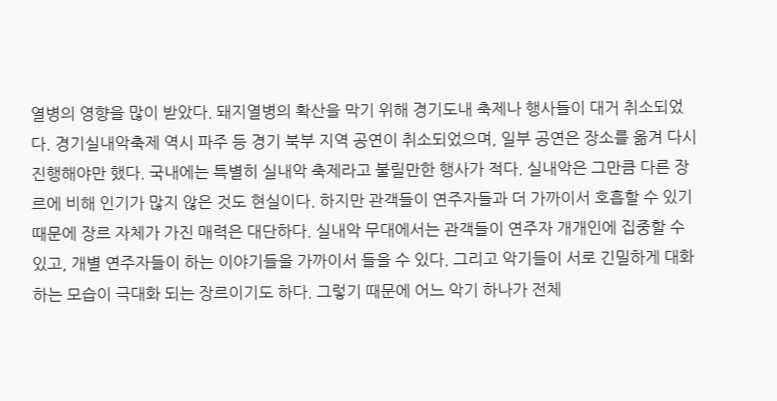열병의 영향을 많이 받았다. 돼지열병의 확산을 막기 위해 경기도내 축제나 행사들이 대거 취소되었다. 경기실내악축제 역시 파주 등 경기 북부 지역 공연이 취소되었으며, 일부 공연은 장소를 옮겨 다시 진행해야만 했다. 국내에는 특별히 실내악 축제라고 불릴만한 행사가 적다. 실내악은 그만큼 다른 장르에 비해 인기가 많지 않은 것도 현실이다. 하지만 관객들이 연주자들과 더 가까이서 호흡할 수 있기 때문에 장르 자체가 가진 매력은 대단하다. 실내악 무대에서는 관객들이 연주자 개개인에 집중할 수 있고, 개별 연주자들이 하는 이야기들을 가까이서 들을 수 있다. 그리고 악기들이 서로 긴밀하게 대화하는 모습이 극대화 되는 장르이기도 하다. 그렇기 때문에 어느 악기 하나가 전체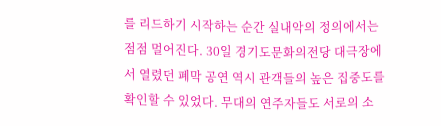를 리드하기 시작하는 순간 실내악의 정의에서는 점점 멀어진다. 30일 경기도문화의전당 대극장에서 열렸던 폐막 공연 역시 관객들의 높은 집중도를 확인할 수 있었다. 무대의 연주자들도 서로의 소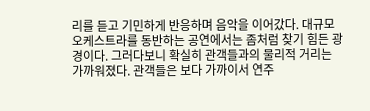리를 듣고 기민하게 반응하며 음악을 이어갔다. 대규모 오케스트라를 동반하는 공연에서는 좀처럼 찾기 힘든 광경이다. 그러다보니 확실히 관객들과의 물리적 거리는 가까워졌다. 관객들은 보다 가까이서 연주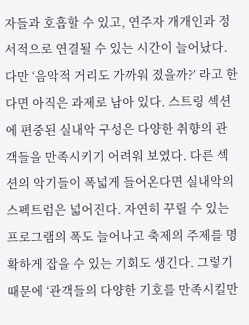자들과 호흡할 수 있고, 연주자 개개인과 정서적으로 연결될 수 있는 시간이 늘어났다.다만 ‘음악적 거리도 가까워 졌을까?’ 라고 한다면 아직은 과제로 남아 있다. 스트링 섹션에 편중된 실내악 구성은 다양한 취향의 관객들을 만족시키기 어려워 보였다. 다른 섹션의 악기들이 폭넓게 들어온다면 실내악의 스펙트럼은 넓어진다. 자연히 꾸릴 수 있는 프로그램의 폭도 늘어나고 축제의 주제를 명확하게 잡을 수 있는 기회도 생긴다. 그렇기 때문에 ‘관객들의 다양한 기호를 만족시킬만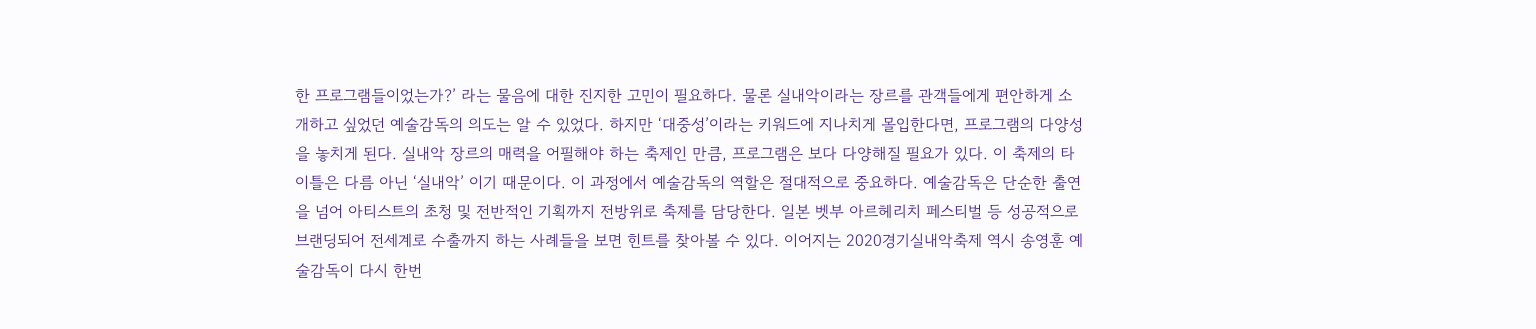한 프로그램들이었는가?’ 라는 물음에 대한 진지한 고민이 필요하다. 물론 실내악이라는 장르를 관객들에게 편안하게 소개하고 싶었던 예술감독의 의도는 알 수 있었다. 하지만 ‘대중성’이라는 키워드에 지나치게 몰입한다면, 프로그램의 다양성을 놓치게 된다. 실내악 장르의 매력을 어필해야 하는 축제인 만큼, 프로그램은 보다 다양해질 필요가 있다. 이 축제의 타이틀은 다름 아닌 ‘실내악’ 이기 때문이다. 이 과정에서 예술감독의 역할은 절대적으로 중요하다. 예술감독은 단순한 출연을 넘어 아티스트의 초청 및 전반적인 기획까지 전방위로 축제를 담당한다. 일본 벳부 아르헤리치 페스티벌 등 성공적으로 브랜딩되어 전세계로 수출까지 하는 사례들을 보면 힌트를 찾아볼 수 있다. 이어지는 2020경기실내악축제 역시 송영훈 예술감독이 다시 한번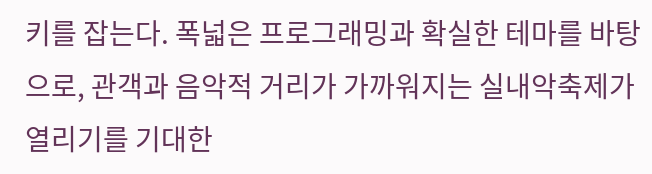키를 잡는다. 폭넓은 프로그래밍과 확실한 테마를 바탕으로, 관객과 음악적 거리가 가까워지는 실내악축제가 열리기를 기대한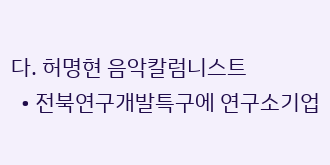다. 허명현 음악칼럼니스트
  • 전북연구개발특구에 연구소기업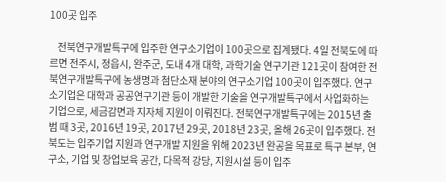100곳 입주

    전북연구개발특구에 입주한 연구소기업이 100곳으로 집계됐다. 4일 전북도에 따르면 전주시, 정읍시, 완주군, 도내 4개 대학, 과학기술 연구기관 121곳이 참여한 전북연구개발특구에 농생명과 첨단소재 분야의 연구소기업 100곳이 입주했다. 연구소기업은 대학과 공공연구기관 등이 개발한 기술을 연구개발특구에서 사업화하는 기업으로, 세금감면과 지자체 지원이 이뤄진다. 전북연구개발특구에는 2015년 출범 때 3곳, 2016년 19곳, 2017년 29곳, 2018년 23곳, 올해 26곳이 입주했다. 전북도는 입주기업 지원과 연구개발 지원을 위해 2023년 완공을 목표로 특구 본부, 연구소, 기업 및 창업보육 공간, 다목적 강당, 지원시설 등이 입주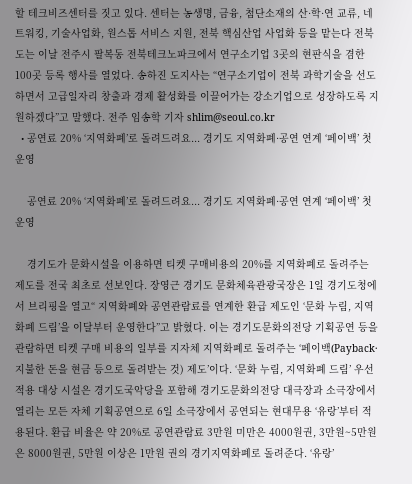할 테크비즈센터를 짓고 있다. 센터는 농생명, 금융, 첨단소재의 산·학·연 교류, 네트워킹, 기술사업화, 원스톱 서비스 지원, 전북 핵심산업 사업화 등을 맡는다 전북도는 이날 전주시 팔복동 전북테크노파크에서 연구소기업 3곳의 현판식을 겸한 100곳 등록 행사를 열었다. 송하진 도지사는 “연구소기업이 전북 과학기술을 선도하면서 고급일자리 창출과 경제 활성화를 이끌어가는 강소기업으로 성장하도록 지원하겠다”고 말했다. 전주 임송학 기자 shlim@seoul.co.kr
  • 공연료 20% ‘지역화폐’로 돌려드려요... 경기도 지역화폐·공연 연계 ‘페이백’ 첫 운영

    공연료 20% ‘지역화폐’로 돌려드려요... 경기도 지역화폐·공연 연계 ‘페이백’ 첫 운영

    경기도가 문화시설을 이용하면 티켓 구매비용의 20%를 지역화폐로 돌려주는 제도를 전국 최초로 선보인다. 장영근 경기도 문화체육관광국장은 1일 경기도청에서 브리핑을 열고“ 지역화폐와 공연관람료를 연계한 환급 제도인 ‘문화 누림, 지역화폐 드림’을 이달부터 운영한다”고 밝혔다. 이는 경기도문화의전당 기획공연 등을 관람하면 티켓 구매 비용의 일부를 지자체 지역화폐로 돌려주는 ‘페이백(Payback·지불한 돈을 현금 등으로 돌려받는 것) 제도’이다. ‘문화 누림, 지역화폐 드림’ 우선 적용 대상 시설은 경기도국악당을 포함해 경기도문화의전당 대극장과 소극장에서 열리는 모든 자체 기획공연으로 6일 소극장에서 공연되는 현대무용 ‘유랑’부터 적용된다. 환급 비율은 약 20%로 공연관람료 3만원 미만은 4000원권, 3만원~5만원은 8000원권, 5만원 이상은 1만원 권의 경기지역화폐로 돌려준다. ‘유랑’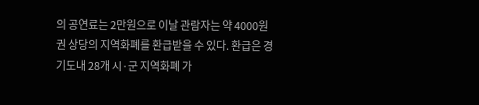의 공연료는 2만원으로 이날 관람자는 약 4000원권 상당의 지역화폐를 환급받을 수 있다. 환급은 경기도내 28개 시·군 지역화폐 가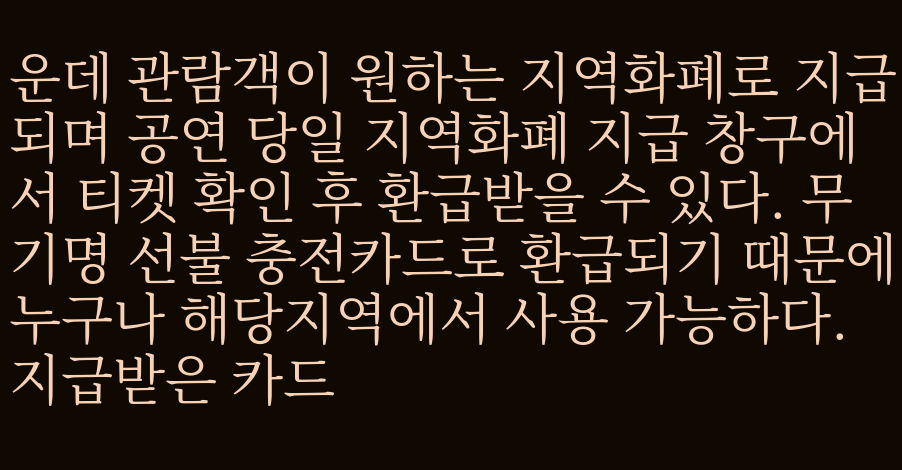운데 관람객이 원하는 지역화폐로 지급되며 공연 당일 지역화폐 지급 창구에서 티켓 확인 후 환급받을 수 있다. 무기명 선불 충전카드로 환급되기 때문에 누구나 해당지역에서 사용 가능하다. 지급받은 카드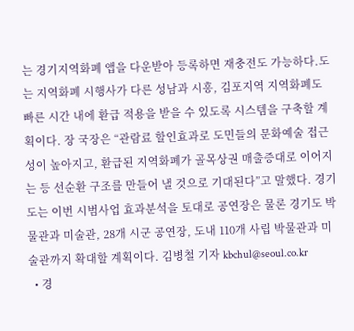는 경기지역화폐 앱을 다운받아 등록하면 재충전도 가능하다.도는 지역화폐 시행사가 다른 성남과 시흥, 김포지역 지역화폐도 빠른 시간 내에 환급 적용을 받을 수 있도록 시스템을 구축할 계획이다. 장 국장은 “관람료 할인효과로 도민들의 문화예술 접근성이 높아지고, 환급된 지역화폐가 골목상권 매출증대로 이어지는 등 선순환 구조를 만들어 낼 것으로 기대된다”고 말했다. 경기도는 이번 시범사업 효과분석을 토대로 공연장은 물론 경기도 박물관과 미술관, 28개 시군 공연장, 도내 110개 사립 박물관과 미술관까지 확대할 계획이다. 김병철 기자 kbchul@seoul.co.kr
  • 경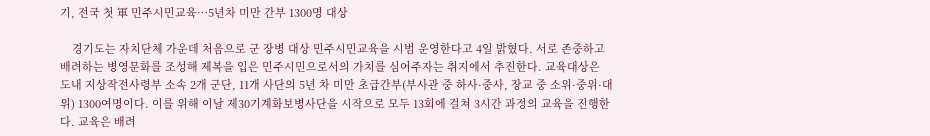기, 전국 첫 軍 민주시민교육…5년차 미만 간부 1300명 대상

    경기도는 자치단체 가운데 처음으로 군 장병 대상 민주시민교육을 시범 운영한다고 4일 밝혔다. 서로 존중하고 배려하는 병영문화를 조성해 제복을 입은 민주시민으로서의 가치를 심어주자는 취지에서 추진한다. 교육대상은 도내 지상작전사령부 소속 2개 군단, 11개 사단의 5년 차 미만 초급간부(부사관 중 하사·중사, 장교 중 소위·중위·대위) 1300여명이다. 이를 위해 이날 제30기계화보병사단을 시작으로 모두 13회에 걸쳐 3시간 과정의 교육을 진행한다. 교육은 배려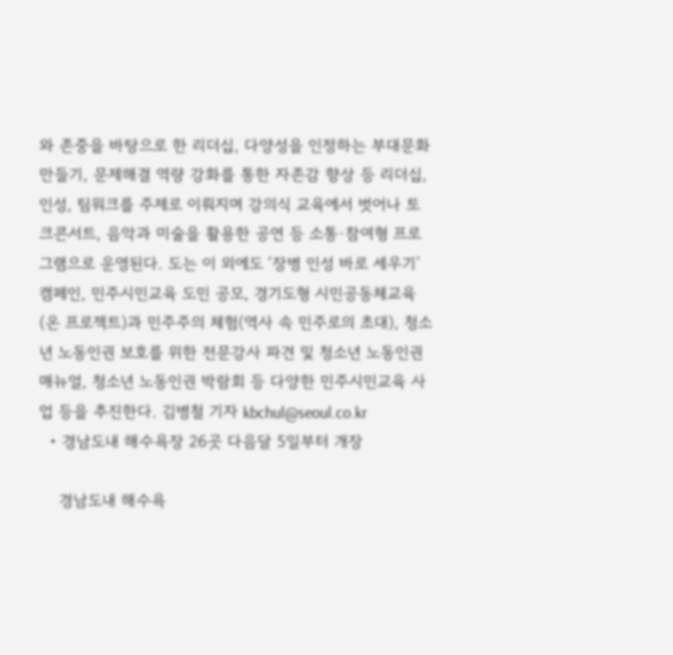와 존중을 바탕으로 한 리더십, 다양성을 인정하는 부대문화 만들기, 문제해결 역량 강화를 통한 자존감 향상 등 리더십, 인성, 팀워크를 주제로 이뤄지며 강의식 교육에서 벗어나 토크콘서트, 음악과 미술을 활용한 공연 등 소통·참여형 프로그램으로 운영된다. 도는 이 외에도 ‘장병 인성 바로 세우기’ 캠페인, 민주시민교육 도민 공모, 경기도형 시민공동체교육(온 프로젝트)과 민주주의 체험(역사 속 민주로의 초대), 청소년 노동인권 보호를 위한 전문강사 파견 및 청소년 노동인권 매뉴얼, 청소년 노동인권 박람회 등 다양한 민주시민교육 사업 등을 추진한다. 김병철 기자 kbchul@seoul.co.kr
  • 경남도내 해수욕장 26곳 다음달 5일부터 개장

    경남도내 해수욕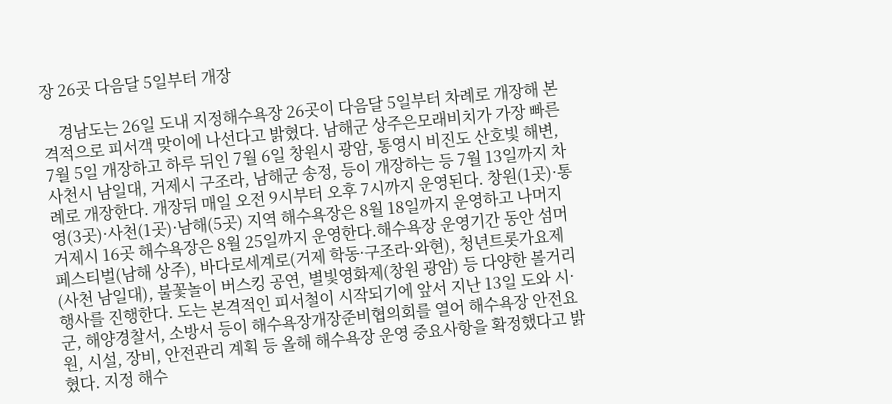장 26곳 다음달 5일부터 개장

    경남도는 26일 도내 지정해수욕장 26곳이 다음달 5일부터 차례로 개장해 본격적으로 피서객 맞이에 나선다고 밝혔다. 남해군 상주은모래비치가 가장 빠른 7월 5일 개장하고 하루 뒤인 7월 6일 창원시 광암, 통영시 비진도 산호빛 해변, 사천시 남일대, 거제시 구조라, 남해군 송정, 등이 개장하는 등 7월 13일까지 차례로 개장한다. 개장뒤 매일 오전 9시부터 오후 7시까지 운영된다. 창원(1곳)·통영(3곳)·사천(1곳)·남해(5곳) 지역 해수욕장은 8월 18일까지 운영하고 나머지 거제시 16곳 해수욕장은 8월 25일까지 운영한다.해수욕장 운영기간 동안 섬머페스티벌(남해 상주), 바다로세계로(거제 학동·구조라·와현), 청년트롯가요제(사천 남일대), 불꽃놀이 버스킹 공연, 별빛영화제(창원 광암) 등 다양한 볼거리 행사를 진행한다. 도는 본격적인 피서철이 시작되기에 앞서 지난 13일 도와 시·군, 해양경찰서, 소방서 등이 해수욕장개장준비협의회를 열어 해수욕장 안전요원, 시설, 장비, 안전관리 계획 등 올해 해수욕장 운영 중요사항을 확정했다고 밝혔다. 지정 해수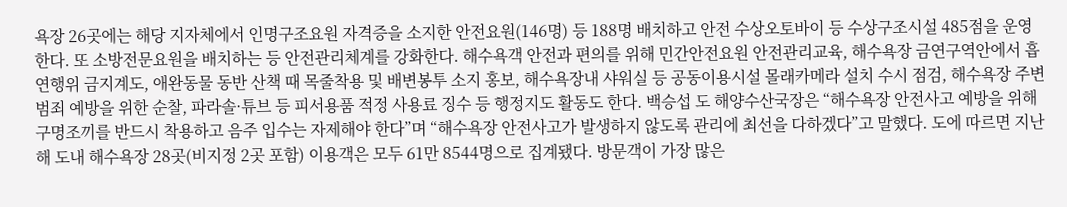욕장 26곳에는 해당 지자체에서 인명구조요원 자격증을 소지한 안전요원(146명) 등 188명 배치하고 안전 수상오토바이 등 수상구조시설 485점을 운영한다. 또 소방전문요원을 배치하는 등 안전관리체계를 강화한다. 해수욕객 안전과 편의를 위해 민간안전요원 안전관리교육, 해수욕장 금연구역안에서 흡연행위 금지계도, 애완동물 동반 산책 때 목줄착용 및 배변봉투 소지 홍보, 해수욕장내 샤워실 등 공동이용시설 몰래카메라 설치 수시 점검, 해수욕장 주변 범죄 예방을 위한 순찰, 파라솔·튜브 등 피서용품 적정 사용료 징수 등 행정지도 활동도 한다. 백승섭 도 해양수산국장은 “해수욕장 안전사고 예방을 위해 구명조끼를 반드시 착용하고 음주 입수는 자제해야 한다”며 “해수욕장 안전사고가 발생하지 않도록 관리에 최선을 다하겠다”고 말했다. 도에 따르면 지난해 도내 해수욕장 28곳(비지정 2곳 포함) 이용객은 모두 61만 8544명으로 집계됐다. 방문객이 가장 많은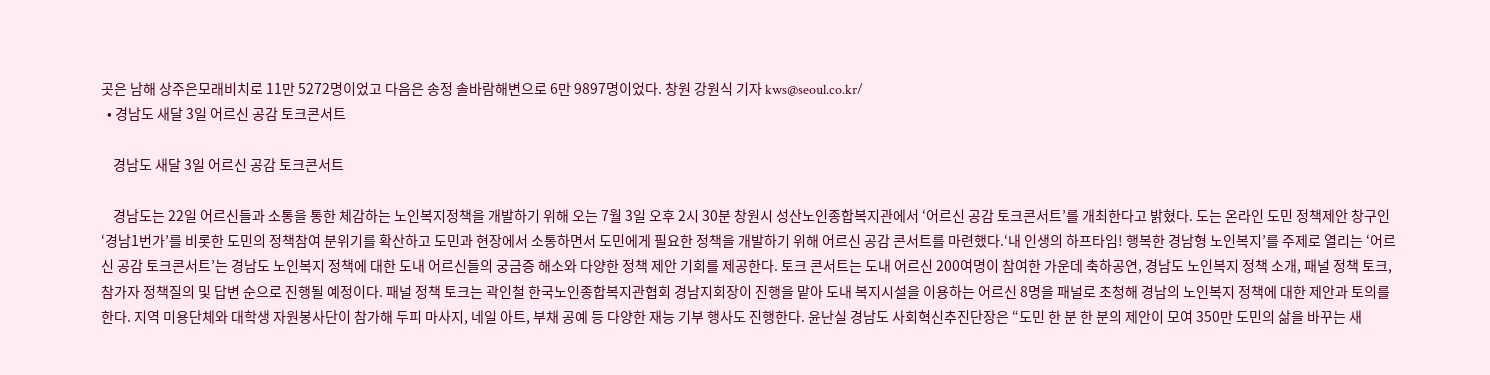곳은 남해 상주은모래비치로 11만 5272명이었고 다음은 송정 솔바람해변으로 6만 9897명이었다. 창원 강원식 기자 kws@seoul.co.kr/
  • 경남도 새달 3일 어르신 공감 토크콘서트

    경남도 새달 3일 어르신 공감 토크콘서트

    경남도는 22일 어르신들과 소통을 통한 체감하는 노인복지정책을 개발하기 위해 오는 7월 3일 오후 2시 30분 창원시 성산노인종합복지관에서 ‘어르신 공감 토크콘서트’를 개최한다고 밝혔다. 도는 온라인 도민 정책제안 창구인 ‘경남1번가’를 비롯한 도민의 정책참여 분위기를 확산하고 도민과 현장에서 소통하면서 도민에게 필요한 정책을 개발하기 위해 어르신 공감 콘서트를 마련했다.‘내 인생의 하프타임! 행복한 경남형 노인복지’를 주제로 열리는 ‘어르신 공감 토크콘서트’는 경남도 노인복지 정책에 대한 도내 어르신들의 궁금증 해소와 다양한 정책 제안 기회를 제공한다. 토크 콘서트는 도내 어르신 200여명이 참여한 가운데 축하공연, 경남도 노인복지 정책 소개, 패널 정책 토크, 참가자 정책질의 및 답변 순으로 진행될 예정이다. 패널 정책 토크는 곽인철 한국노인종합복지관협회 경남지회장이 진행을 맡아 도내 복지시설을 이용하는 어르신 8명을 패널로 초청해 경남의 노인복지 정책에 대한 제안과 토의를 한다. 지역 미용단체와 대학생 자원봉사단이 참가해 두피 마사지, 네일 아트, 부채 공예 등 다양한 재능 기부 행사도 진행한다. 윤난실 경남도 사회혁신추진단장은 “도민 한 분 한 분의 제안이 모여 350만 도민의 삶을 바꾸는 새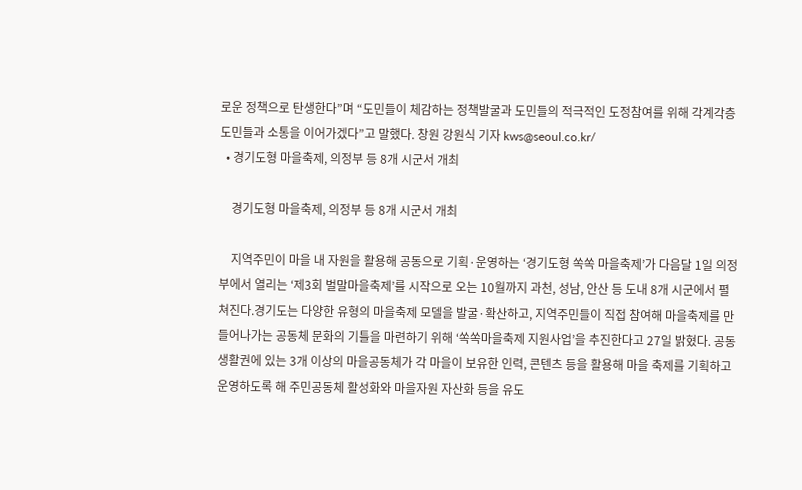로운 정책으로 탄생한다”며 “도민들이 체감하는 정책발굴과 도민들의 적극적인 도정참여를 위해 각계각층 도민들과 소통을 이어가겠다”고 말했다. 창원 강원식 기자 kws@seoul.co.kr/
  • 경기도형 마을축제, 의정부 등 8개 시군서 개최

    경기도형 마을축제, 의정부 등 8개 시군서 개최

    지역주민이 마을 내 자원을 활용해 공동으로 기획·운영하는 ‘경기도형 쏙쏙 마을축제’가 다음달 1일 의정부에서 열리는 ‘제3회 벌말마을축제’를 시작으로 오는 10월까지 과천, 성남, 안산 등 도내 8개 시군에서 펼쳐진다.경기도는 다양한 유형의 마을축제 모델을 발굴·확산하고, 지역주민들이 직접 참여해 마을축제를 만들어나가는 공동체 문화의 기틀을 마련하기 위해 ‘쏙쏙마을축제 지원사업’을 추진한다고 27일 밝혔다. 공동생활권에 있는 3개 이상의 마을공동체가 각 마을이 보유한 인력, 콘텐츠 등을 활용해 마을 축제를 기획하고 운영하도록 해 주민공동체 활성화와 마을자원 자산화 등을 유도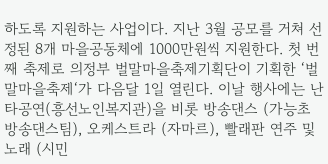하도록 지원하는 사업이다. 지난 3월 공모를 거쳐 선정된 8개 마을공동체에 1000만원씩 지원한다. 첫 번째 축제로 의정부 벌말마을축제기획단이 기획한 ‘벌말마을축제‘가 다음달 1일 열린다. 이날 행사에는 난타공연(흥선노인복지관)을 비롯 방송댄스 (가능초 방송댄스팀), 오케스트라 (자마르), 빨래판 연주 및 노래 (시민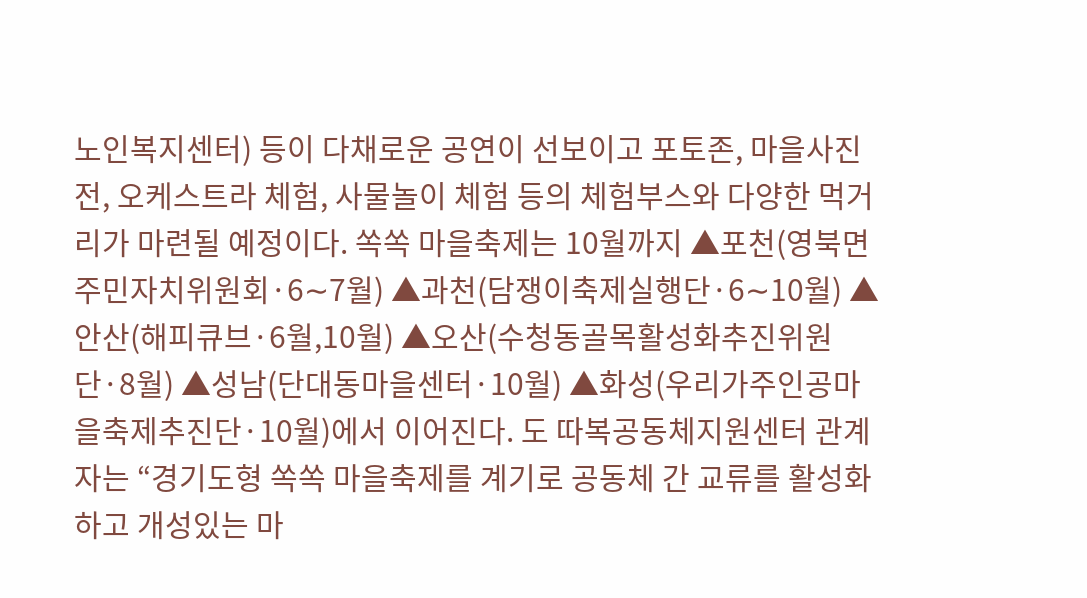노인복지센터) 등이 다채로운 공연이 선보이고 포토존, 마을사진전, 오케스트라 체험, 사물놀이 체험 등의 체험부스와 다양한 먹거리가 마련될 예정이다. 쏙쏙 마을축제는 10월까지 ▲포천(영북면주민자치위원회·6∼7월) ▲과천(담쟁이축제실행단·6∼10월) ▲안산(해피큐브·6월,10월) ▲오산(수청동골목활성화추진위원단·8월) ▲성남(단대동마을센터·10월) ▲화성(우리가주인공마을축제추진단·10월)에서 이어진다. 도 따복공동체지원센터 관계자는 “경기도형 쏙쏙 마을축제를 계기로 공동체 간 교류를 활성화하고 개성있는 마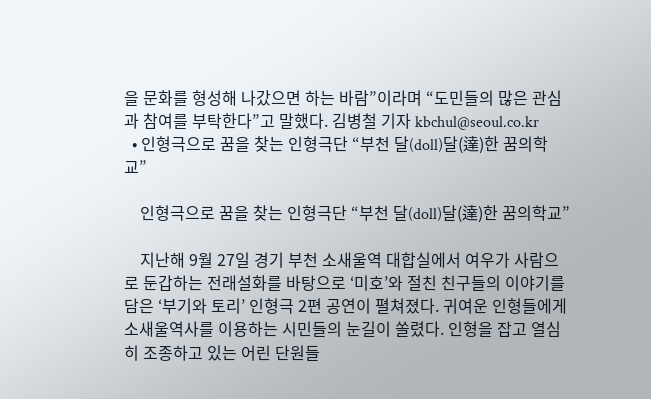을 문화를 형성해 나갔으면 하는 바람”이라며 “도민들의 많은 관심과 참여를 부탁한다”고 말했다. 김병철 기자 kbchul@seoul.co.kr
  • 인형극으로 꿈을 찾는 인형극단 “부천 달(doll)달(達)한 꿈의학교”

    인형극으로 꿈을 찾는 인형극단 “부천 달(doll)달(達)한 꿈의학교”

    지난해 9월 27일 경기 부천 소새울역 대합실에서 여우가 사람으로 둔갑하는 전래설화를 바탕으로 ‘미호’와 절친 친구들의 이야기를 담은 ‘부기와 토리’ 인형극 2편 공연이 펼쳐졌다. 귀여운 인형들에게 소새울역사를 이용하는 시민들의 눈길이 쏠렸다. 인형을 잡고 열심히 조종하고 있는 어린 단원들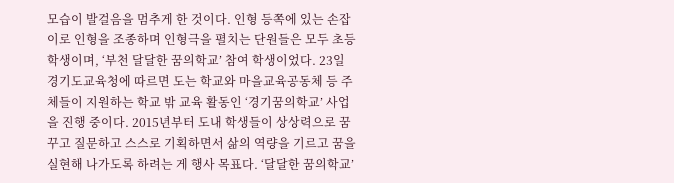모습이 발걸음을 멈추게 한 것이다. 인형 등쪽에 있는 손잡이로 인형을 조종하며 인형극을 펼치는 단원들은 모두 초등학생이며, ‘부천 달달한 꿈의학교’ 참여 학생이었다. 23일 경기도교육청에 따르면 도는 학교와 마을교육공동체 등 주체들이 지원하는 학교 밖 교육 활동인 ‘경기꿈의학교’ 사업을 진행 중이다. 2015년부터 도내 학생들이 상상력으로 꿈꾸고 질문하고 스스로 기획하면서 삶의 역량을 기르고 꿈을 실현해 나가도록 하려는 게 행사 목표다. ‘달달한 꿈의학교’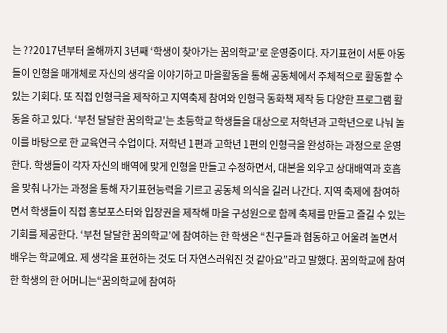는 ??2017년부터 올해까지 3년째 ‘학생이 찾아가는 꿈의학교’로 운영중이다. 자기표현이 서툰 아동들이 인형을 매개체로 자신의 생각을 이야기하고 마을활동을 통해 공동체에서 주체적으로 활동할 수 있는 기회다. 또 직접 인형극을 제작하고 지역축제 참여와 인형극 동화책 제작 등 다양한 프로그램 활동을 하고 있다. ‘부천 달달한 꿈의학교’는 초등학교 학생들을 대상으로 저학년과 고학년으로 나눠 놀이를 바탕으로 한 교육연극 수업이다. 저학년 1편과 고학년 1편의 인형극을 완성하는 과정으로 운영한다. 학생들이 각자 자신의 배역에 맞게 인형을 만들고 수정하면서, 대본을 외우고 상대배역과 호흡을 맞춰 나가는 과정을 통해 자기표현능력을 기르고 공동체 의식을 길러 나간다. 지역 축제에 참여하면서 학생들이 직접 홍보포스터와 입장권을 제작해 마을 구성원으로 함께 축제를 만들고 즐길 수 있는 기회를 제공한다. ‘부천 달달한 꿈의학교’에 참여하는 한 학생은 “친구들과 협동하고 어울려 놀면서 배우는 학교예요. 제 생각을 표현하는 것도 더 자연스러워진 것 같아요”라고 말했다. 꿈의학교에 참여한 학생의 한 어머니는“꿈의학교에 참여하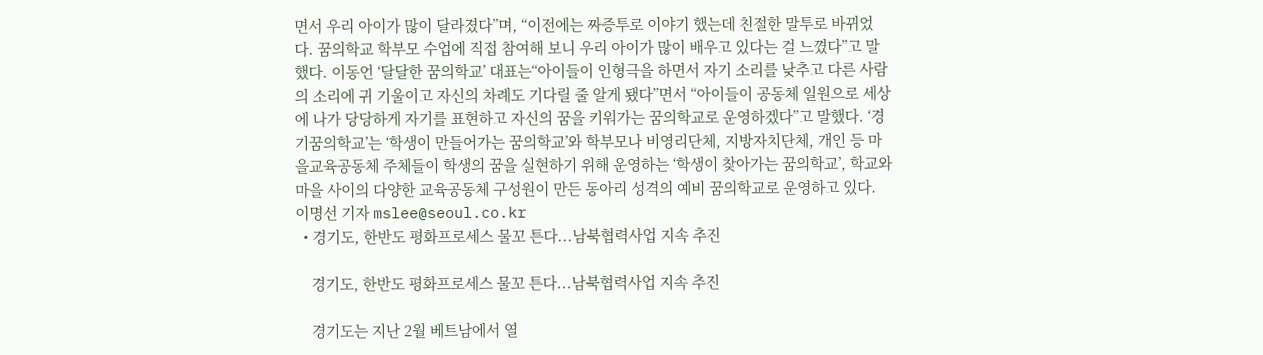면서 우리 아이가 많이 달라졌다”며, “이전에는 짜증투로 이야기 했는데 친절한 말투로 바뀌었다. 꿈의학교 학부모 수업에 직접 참여해 보니 우리 아이가 많이 배우고 있다는 걸 느꼈다”고 말했다. 이동언 ‘달달한 꿈의학교’ 대표는“아이들이 인형극을 하면서 자기 소리를 낮추고 다른 사람의 소리에 귀 기울이고 자신의 차례도 기다릴 줄 알게 됐다”면서 “아이들이 공동체 일원으로 세상에 나가 당당하게 자기를 표현하고 자신의 꿈을 키워가는 꿈의학교로 운영하겠다”고 말했다. ‘경기꿈의학교’는 ‘학생이 만들어가는 꿈의학교’와 학부모나 비영리단체, 지방자치단체, 개인 등 마을교육공동체 주체들이 학생의 꿈을 실현하기 위해 운영하는 ‘학생이 찾아가는 꿈의학교’, 학교와 마을 사이의 다양한 교육공동체 구성원이 만든 동아리 성격의 예비 꿈의학교로 운영하고 있다. 이명선 기자 mslee@seoul.co.kr
  • 경기도, 한반도 평화프로세스 물꼬 튼다...남북협력사업 지속 추진

    경기도, 한반도 평화프로세스 물꼬 튼다...남북협력사업 지속 추진

    경기도는 지난 2월 베트남에서 열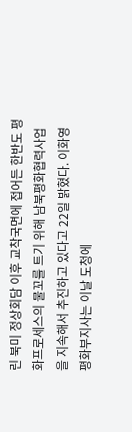린 북미 정상회담 이후 교착국면에 접어든 한반도 평화프로세스의 물꼬를 트기 위해 남북평화협력사업을 지속해서 추진하고 있다고 22일 밝혔다. 이화영 평화부지사는 이날 도청에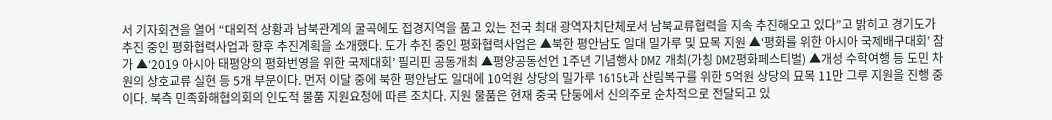서 기자회견을 열어 “대외적 상황과 남북관계의 굴곡에도 접경지역을 품고 있는 전국 최대 광역자치단체로서 남북교류협력을 지속 추진해오고 있다”고 밝히고 경기도가 추진 중인 평화협력사업과 향후 추진계획을 소개했다. 도가 추진 중인 평화협력사업은 ▲북한 평안남도 일대 밀가루 및 묘목 지원 ▲‘평화를 위한 아시아 국제배구대회’ 참가 ▲‘2019 아시아 태평양의 평화번영을 위한 국제대회’ 필리핀 공동개최 ▲평양공동선언 1주년 기념행사 DMZ 개최(가칭 DMZ평화페스티벌) ▲개성 수학여행 등 도민 차원의 상호교류 실현 등 5개 부문이다. 먼저 이달 중에 북한 평안남도 일대에 10억원 상당의 밀가루 1615t과 산림복구를 위한 5억원 상당의 묘목 11만 그루 지원을 진행 중이다. 북측 민족화해협의회의 인도적 물품 지원요청에 따른 조치다. 지원 물품은 현재 중국 단둥에서 신의주로 순차적으로 전달되고 있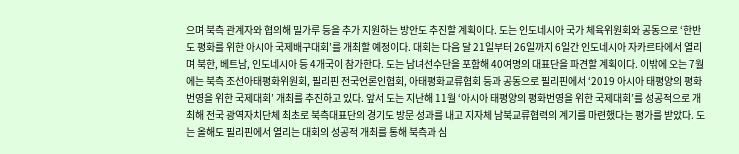으며 북측 관계자와 협의해 밀가루 등을 추가 지원하는 방안도 추진할 계획이다. 도는 인도네시아 국가 체육위원회와 공동으로 ‘한반도 평화를 위한 아시아 국제배구대회’를 개최할 예정이다. 대회는 다음 달 21일부터 26일까지 6일간 인도네시아 자카르타에서 열리며 북한, 베트남, 인도네시아 등 4개국이 참가한다. 도는 남녀선수단을 포함해 40여명의 대표단을 파견할 계획이다. 이밖에 오는 7월에는 북측 조선아태평화위원회, 필리핀 전국언론인협회, 아태평화교류협회 등과 공동으로 필리핀에서 ‘2019 아시아 태평양의 평화번영을 위한 국제대회’ 개최를 추진하고 있다. 앞서 도는 지난해 11월 ‘아시아 태평양의 평화번영을 위한 국제대회’를 성공적으로 개최해 전국 광역자치단체 최초로 북측대표단의 경기도 방문 성과를 내고 지자체 남북교류협력의 계기를 마련했다는 평가를 받았다. 도는 올해도 필리핀에서 열리는 대회의 성공적 개최를 통해 북측과 심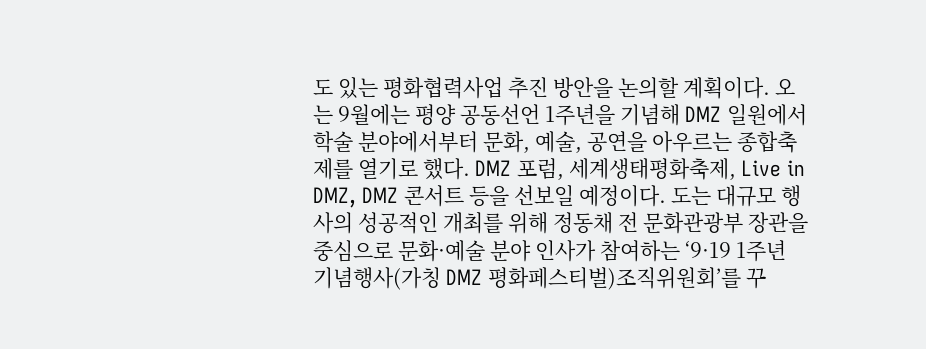도 있는 평화협력사업 추진 방안을 논의할 계획이다. 오는 9월에는 평양 공동선언 1주년을 기념해 DMZ 일원에서 학술 분야에서부터 문화, 예술, 공연을 아우르는 종합축제를 열기로 했다. DMZ 포럼, 세계생태평화축제, Live in DMZ, DMZ 콘서트 등을 선보일 예정이다. 도는 대규모 행사의 성공적인 개최를 위해 정동채 전 문화관광부 장관을 중심으로 문화·예술 분야 인사가 참여하는 ‘9·19 1주년 기념행사(가칭 DMZ 평화페스티벌)조직위원회’를 꾸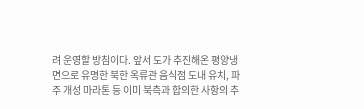려 운영할 방침이다. 앞서 도가 추진해온 평양냉면으로 유명한 북한 옥류관 음식점 도내 유치, 파주 개성 마라톤 등 이미 북측과 합의한 사항의 추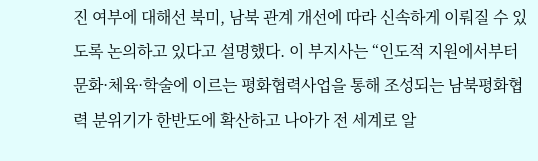진 여부에 대해선 북미, 남북 관계 개선에 따라 신속하게 이뤄질 수 있도록 논의하고 있다고 설명했다. 이 부지사는 “인도적 지원에서부터 문화·체육·학술에 이르는 평화협력사업을 통해 조성되는 남북평화협력 분위기가 한반도에 확산하고 나아가 전 세계로 알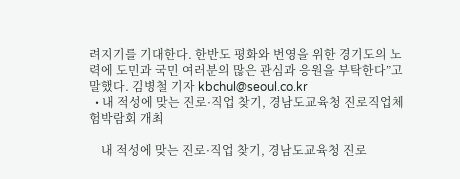려지기를 기대한다. 한반도 평화와 번영을 위한 경기도의 노력에 도민과 국민 여러분의 많은 관심과 응원을 부탁한다”고 말했다. 김병철 기자 kbchul@seoul.co.kr
  • 내 적성에 맞는 진로·직업 찾기, 경남도교육청 진로직업체험박람회 개최

    내 적성에 맞는 진로·직업 찾기, 경남도교육청 진로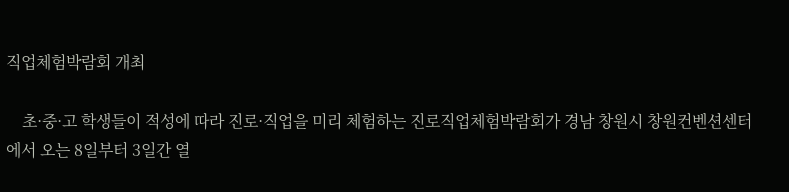직업체험박람회 개최

    초·중·고 학생들이 적성에 따라 진로·직업을 미리 체험하는 진로직업체험박람회가 경남 창원시 창원컨벤션센터에서 오는 8일부터 3일간 열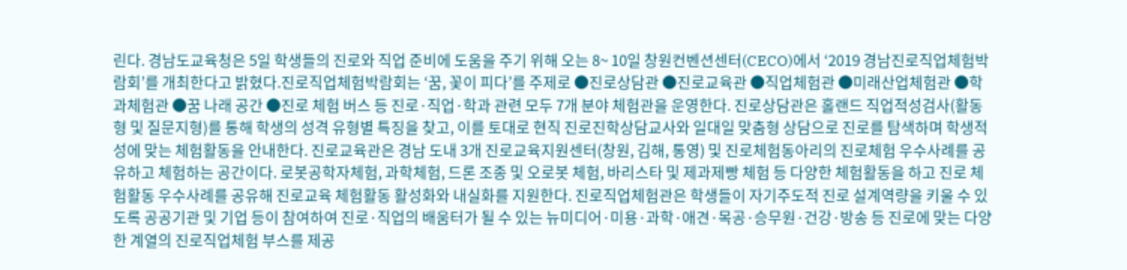린다. 경남도교육청은 5일 학생들의 진로와 직업 준비에 도움을 주기 위해 오는 8~ 10일 창원컨벤션센터(CECO)에서 ‘2019 경남진로직업체험박람회’를 개최한다고 밝혔다.진로직업체험박람회는 ‘꿈, 꽃이 피다’를 주제로 ●진로상담관 ●진로교육관 ●직업체험관 ●미래산업체험관 ●학과체험관 ●꿈 나래 공간 ●진로 체험 버스 등 진로·직업·학과 관련 모두 7개 분야 체험관을 운영한다. 진로상담관은 홀랜드 직업적성검사(활동형 및 질문지형)를 통해 학생의 성격 유형별 특징을 찾고, 이를 토대로 현직 진로진학상담교사와 일대일 맞춤형 상담으로 진로를 탐색하며 학생적성에 맞는 체험활동을 안내한다. 진로교육관은 경남 도내 3개 진로교육지원센터(창원, 김해, 통영) 및 진로체험동아리의 진로체험 우수사례를 공유하고 체험하는 공간이다. 로봇공학자체험, 과학체험, 드론 조종 및 오로봇 체험, 바리스타 및 제과제빵 체험 등 다양한 체험활동을 하고 진로 체험활동 우수사례를 공유해 진로교육 체험활동 활성화와 내실화를 지원한다. 진로직업체험관은 학생들이 자기주도적 진로 설계역량을 키울 수 있도록 공공기관 및 기업 등이 참여하여 진로·직업의 배움터가 될 수 있는 뉴미디어·미용·과학·애견·목공·승무원·건강·방송 등 진로에 맞는 다양한 계열의 진로직업체험 부스를 제공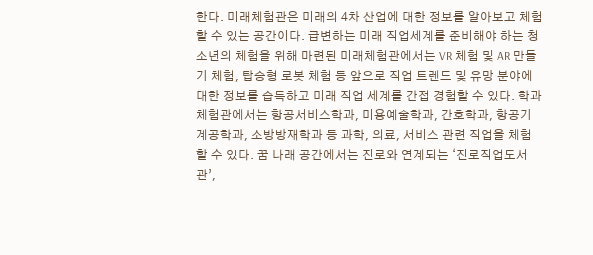한다. 미래체험관은 미래의 4차 산업에 대한 정보를 알아보고 체험할 수 있는 공간이다. 급변하는 미래 직업세계를 준비해야 하는 청소년의 체험을 위해 마련된 미래체험관에서는 VR 체험 및 AR 만들기 체험, 탑승형 로봇 체험 등 앞으로 직업 트렌드 및 유망 분야에 대한 정보를 습득하고 미래 직업 세계를 간접 경험할 수 있다. 학과체험관에서는 항공서비스학과, 미용예술학과, 간호학과, 항공기계공학과, 소방방재학과 등 과학, 의료, 서비스 관련 직업을 체험 할 수 있다. 꿈 나래 공간에서는 진로와 연계되는 ‘진로직업도서관’,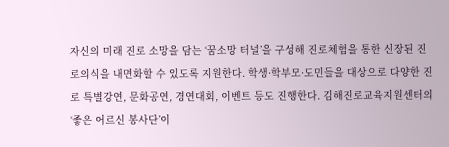자신의 미래 진로 소망을 담는 ‘꿈소망 터널’을 구성해 진로체험을 통한 신장된 진로의식을 내면화할 수 있도록 지원한다. 학생·학부모·도민들을 대상으로 다양한 진로 특별강연, 문화공연, 경연대회, 이벤트 등도 진행한다. 김해진로교육지원센터의 ‘좋은 어르신 봉사단’이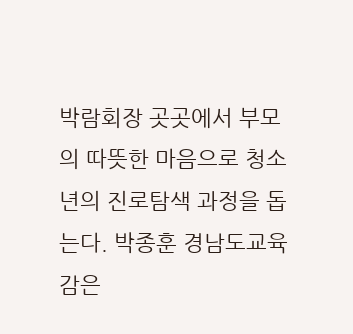박람회장 곳곳에서 부모의 따뜻한 마음으로 청소년의 진로탐색 과정을 돕는다. 박종훈 경남도교육감은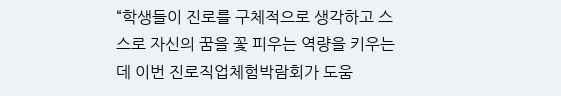“학생들이 진로를 구체적으로 생각하고 스스로 자신의 꿈을 꽃 피우는 역량을 키우는데 이번 진로직업체험박람회가 도움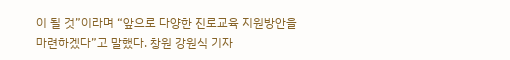이 될 것”이라며 “앞으로 다양한 진로교육 지원방안을 마련하겠다”고 말했다. 창원 강원식 기자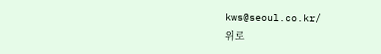kws@seoul.co.kr/
위로